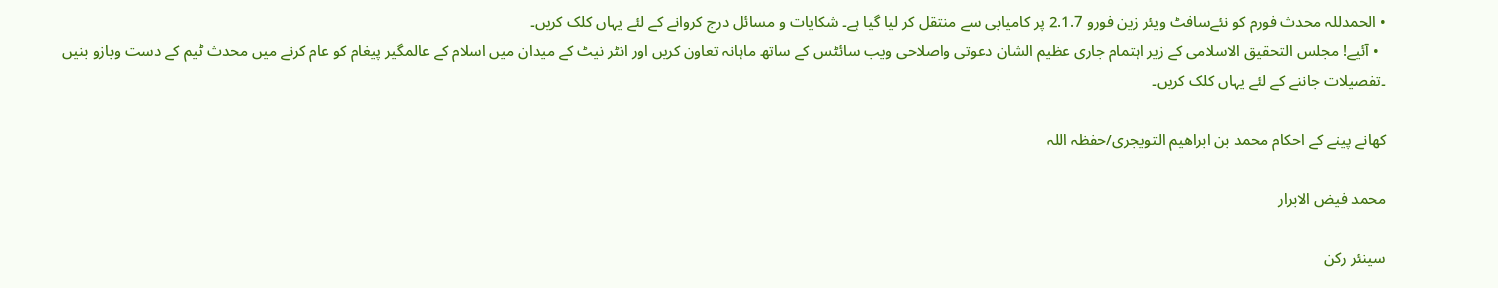• الحمدللہ محدث فورم کو نئےسافٹ ویئر زین فورو 2.1.7 پر کامیابی سے منتقل کر لیا گیا ہے۔ شکایات و مسائل درج کروانے کے لئے یہاں کلک کریں۔
  • آئیے! مجلس التحقیق الاسلامی کے زیر اہتمام جاری عظیم الشان دعوتی واصلاحی ویب سائٹس کے ساتھ ماہانہ تعاون کریں اور انٹر نیٹ کے میدان میں اسلام کے عالمگیر پیغام کو عام کرنے میں محدث ٹیم کے دست وبازو بنیں ۔تفصیلات جاننے کے لئے یہاں کلک کریں۔

کھانے پینے کے احکام محمد بن ابراھیم التویجری/حفظہ اللہ

محمد فیض الابرار

سینئر رکن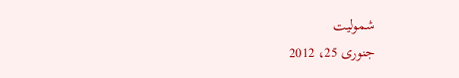شمولیت
جنوری 25، 2012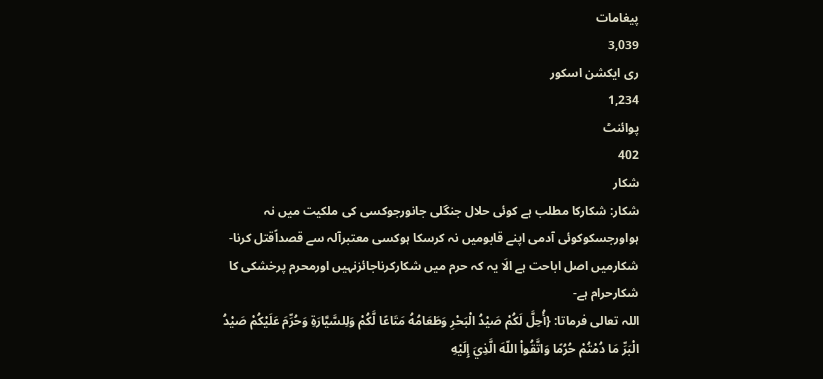پیغامات
3,039
ری ایکشن اسکور
1,234
پوائنٹ
402
شکار
شکار: شکارکا مطلب ہے کوئی حلال جنگلی جانورجوکسی کی ملکیت میں نہ ہواورجسکوکوئی آدمی اپنے قابومیں نہ کرسکا ہوکسی معتبرآلہ سے قصداًقتل کرنا-
شکارمیں اصل اباحت ہے الَا یہ کہ حرم میں شکارکرناجائزنہیں اورمحرم پرخشکی کا شکارحرام ہے-
اللہ تعالى فرماتا: {أُحِلَّ لَكُمْ صَيْدُ الْبَحْرِ وَطَعَامُهُ مَتَاعًا لَّكُمْ وَلِلسَّيَّارَةِ وَحُرِّمَ عَلَيْكُمْ صَيْدُ الْبَرِّ مَا دُمْتُمْ حُرُمًا وَاتَّقُواْ اللّهَ الَّذِيَ إِلَيْهِ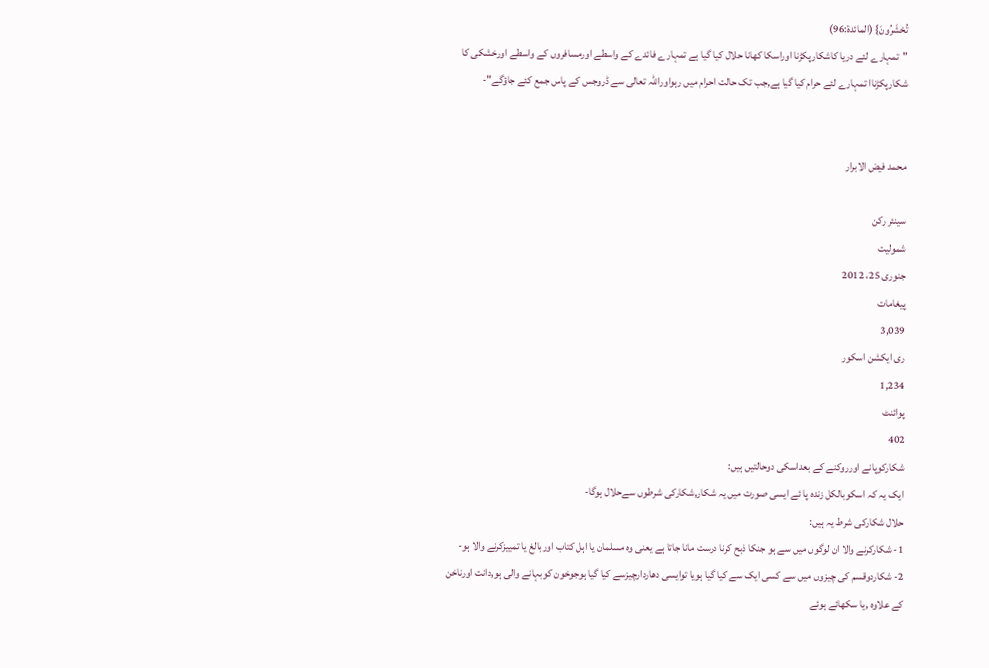تُحْشَرُونَ} (المائدۃ:96)
"تمہارے لئے دریا کاشکارپکڑنا اوراسکا کھانا حلال کیا گیا ہے تمہارے فائدے کے واسطے اورمسافروں کے واسطے اورخشکی کا شکارپکڑناا تمہارے لئے حرام کیا گیا ہے,جب تک حالت احرام میں رہواوراللہ تعالى سے ڈروجس کے پاس جمع کئے جاؤگے"-


محمد فیض الابرار

سینئر رکن
شمولیت
جنوری 25، 2012
پیغامات
3,039
ری ایکشن اسکور
1,234
پوائنٹ
402
شکارکوپانے اورروکنے کے بعداسکی دوحالتیں ہیں:
ایک یہ کہ اسکوبالکل زندہ پا ئے ایسی صورت میں یہ شکار,شکارکی شرطوں سےحلال ہوگا-
حلال شکارکی شرط یہ ہیں:
1- شکارکرنے والا ان لوگوں میں سے ہو جنکا ذبح کرنا درست مانا جاتا ہے یعنی وہ مسلمان یا اہل کتاب اوربالغ یا تمییزکرنے والا ہو-
2- شکاردوقسم کی چیزوں میں سے کسی ایک سے کیا گیا ہویا توایسی دھاردارچیزسے کیا گیا ہوجوخون کوبہانے والی ہو,دانت اورناخن کے علاوہ ,یا سکھائے ہوئے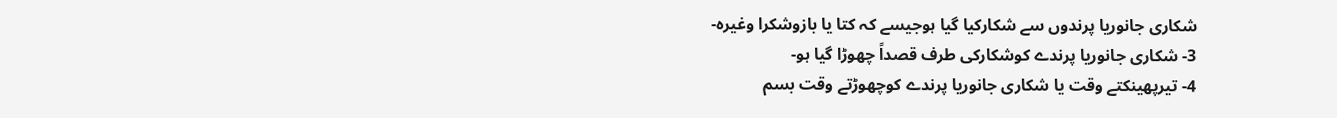شکاری جانوریا پرندوں سے شکارکیا گیا ہوجیسے کہ کتا یا بازوشکرا وغیرہ-
3- شکاری جانوریا پرندے کوشکارکی طرف قصداً چھوڑا گیا ہو-
4- تیرپھینکتے وقت یا شکاری جانوریا پرندے کوچھوڑتے وقت بسم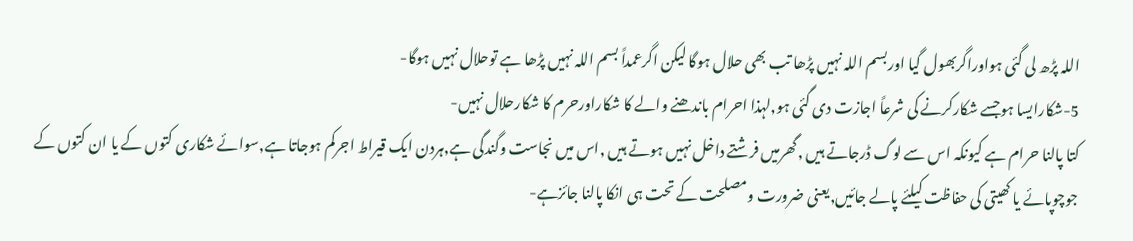اللہ پڑھ لی گئی ہواوراگربھول گیا اوربسم اللہ نہیں پڑھا تب بھی حلال ہوگا لیکن اگرعمداً بسم اللہ نہیں پڑھا ہے توحلال نہیں ہوگا-
5-شکارایسا ہوجسے شکارکرنے کی شرعاً اجازت دی گئی ہو,لہذا احرام باندھنے والے کا شکاراورحرم کا شکارحلال نہیں-
کتا پالنا حرام ہے کیونکہ اس سے لوگ ڈرجاتے ہیں ,گھرمیں فرشتے داخل نہیں ہوتے ہیں ,اس میں نجاست وگندگی ہے,ہردن ایک قیراط اجرکم ہوجاتا ہے,سوائے شکاری کتوں کے یا ان کتوں کے جوچوپائے یا کھیتی کی حفاظت کیلئے پالے جائیں,یعنی ضرورت ومصلحت کے تحت ہی انکا پالنا جائزہے-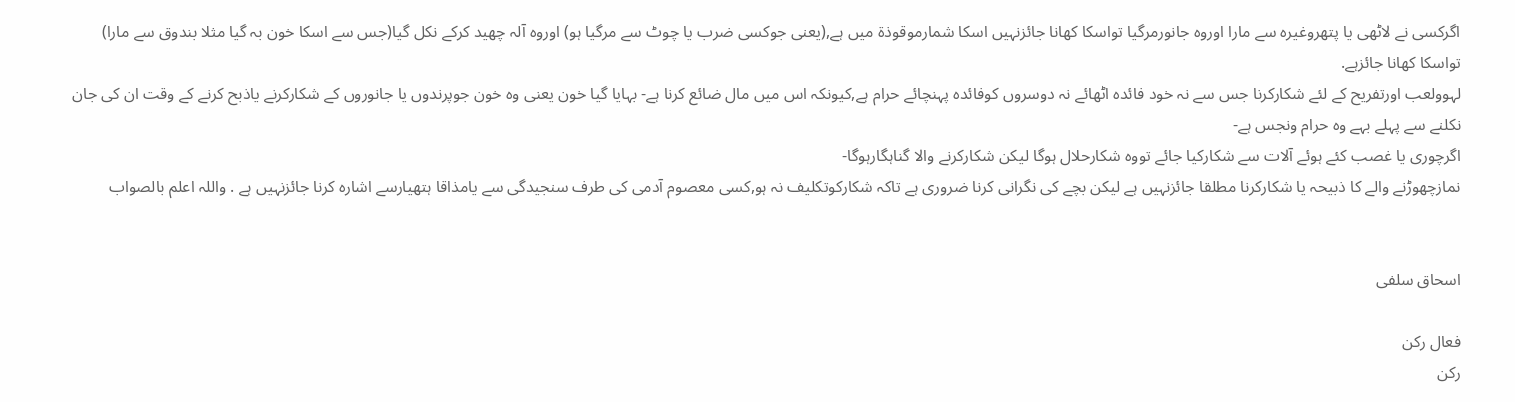اگرکسی نے لاٹھی یا پتھروغیرہ سے مارا اوروہ جانورمرگیا تواسکا کھانا جائزنہیں اسکا شمارموقوذۃ میں ہے,(یعنی جوکسی ضرب یا چوٹ سے مرگیا ہو) اوروہ آلہ چھید کرکے نکل گیا(جس سے اسکا خون بہ گیا مثلا بندوق سے مارا) تواسکا کھانا جائزہے.
لہوولعب اورتفریح کے لئے شکارکرنا جس سے نہ خود فائدہ اٹھائے نہ دوسروں کوفائدہ پہنچائے حرام ہے,کیونکہ اس میں مال ضائع کرنا ہے- بہایا گیا خون یعنی وہ خون جوپرندوں یا جانوروں کے شکارکرنے یاذبح کرنے کے وقت ان کی جان نکلنے سے پہلے بہے وہ حرام ونجس ہے-
اگرچوری یا غصب کئے ہوئے آلات سے شکارکیا جائے تووہ شکارحلال ہوگا لیکن شکارکرنے والا گناہگارہوگا-
نمازچھوڑنے والے کا ذبیحہ یا شکارکرنا مطلقا جائزنہیں ہے لیکن بچے کی نگرانی کرنا ضروری ہے تاکہ شکارکوتکلیف نہ ہو,کسی معصوم آدمی کی طرف سنجیدگی سے یامذاقا ہتھیارسے اشارہ کرنا جائزنہیں ہے . واللہ اعلم بالصواب


اسحاق سلفی

فعال رکن
رکن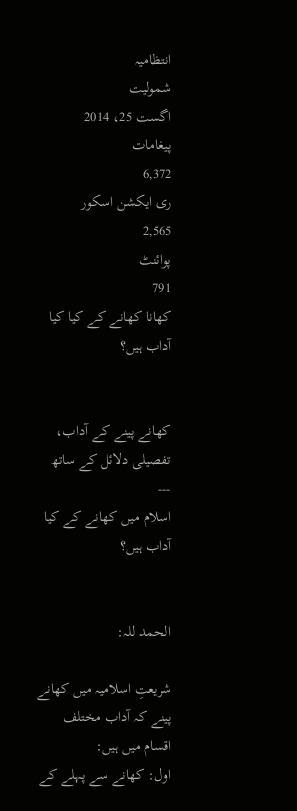انتظامیہ
شمولیت
اگست 25، 2014
پیغامات
6,372
ری ایکشن اسکور
2,565
پوائنٹ
791
کھانا کھانے کے کیا کیا آداب ہیں؟


کھانے پینے کے آداب، تفصیلی دلائل کے ساتھ
---
اسلام میں کھانے کے کیا آداب ہیں؟


الحمد للہ:

شریعتِ اسلامیہ میں کھانے پینے کہ آداب مختلف اقسام میں ہیں:
اول: کھانے سے پہلے کے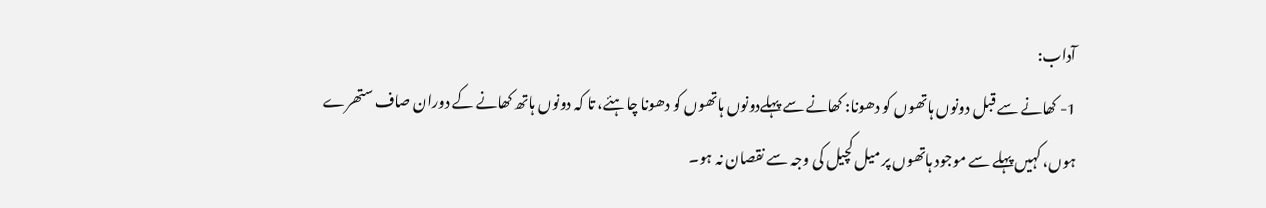آداب:
1- کھانے سے قبل دونوں ہاتھوں کو دھونا: کھانے سے پہلےدونوں ہاتھوں کو دھونا چاہئے، تا کہ دونوں ہاتھ کھانے کے دوران صاف ستھرے ہوں، کہیں پہلے سے موجود ہاتھوں پر میل کچیل کی وجہ سے نقصان نہ ہو۔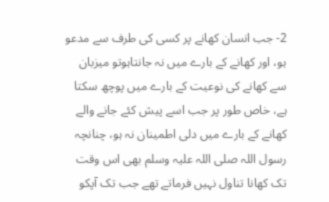2- جب انسان کھانے پر کسی کی طرف سے مدعو ہو، اور کھانے کے بارے میں نہ جانتاہوتو میزبان سے کھانے کی نوعیت کے بارے میں پوچھ سکتا ہے، خاص طور پر جب اسے پیش کئے جانے والے کھانے کے بارے میں دلی اطمینان نہ ہو، چنانچہ رسول اللہ صلی اللہ علیہ وسلم بھی اس وقت تک کھانا تناول نہیں فرماتے تھے جب تک آپکو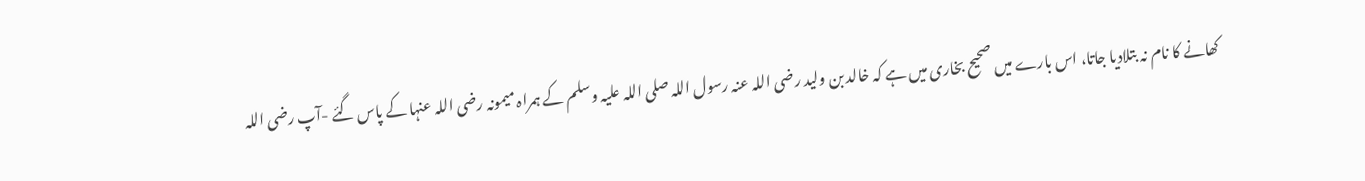کھانے کا نام نہ بتلادیا جاتا، اس بارے میں صحیح بخاری میں ہے کہ خالد بن ولید رضی اللہ عنہ رسول اللہ صلی اللہ علیہ وسلم کے ہمراہ میمونہ رضی اللہ عنہا کے پاس گئے -آپ رضی اللہ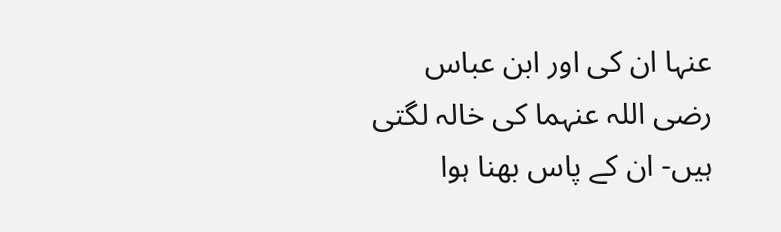عنہا ان کی اور ابن عباس رضی اللہ عنہما کی خالہ لگتی ہیں- ان کے پاس بھنا ہوا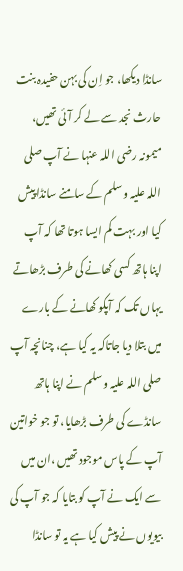سانڈا دیکھا، جو اِن کی بہن حفیدہ بنت حارث نجد سے لے کر آئی تھیں، میمونہ رضی اللہ عنہا نے آپ صلی اللہ علیہ وسلم کے سامنے سانڈا پیش کیا اور بہت کم ایسا ہوتا تھا کہ آپ اپنا ہاتھ کسی کھانے کی طرف بڑھاتے یہاں تک کہ آپکو کھانے کے بارے میں بتلا دیا جاتاکہ یہ کیا ہے، چنانچہ آپ صلی اللہ علیہ وسلم نے اپنا ہاتھ سانڈے کی طرف بڑھایا، تو جو خواتین آپ کے پاس موجود تھیں ،ان میں سے ایک نے آپ کو بتایا کہ جو آپ کی بیویوں نے پیش کیا ہے یہ تو سانڈا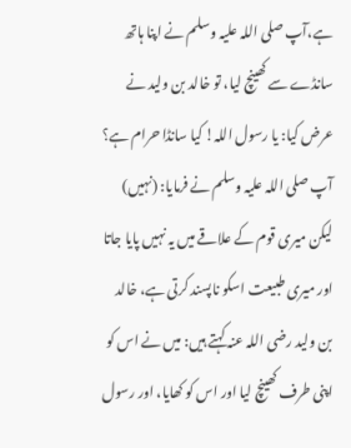ہے،آپ صلی اللہ علیہ وسلم نے اپنا ہاتھ سانڈے سے کھینچ لیا، تو خالد بن ولید نے عرض کیا: یا رسول اللہ! کیا سانڈا حرام ہے؟ آپ صلی اللہ علیہ وسلم نے فرمایا: (نہیں) لیکن میری قوم کے علاقے میں یہ نہیں پایا جاتا اور میری طبیعت اسکو ناپسند کرتی ہے، خالد بن ولید رضی اللہ عنہ کہتے ہیں: میں نے اس کو اپنی طرف کھینچ لیا اور اس کو کھایا، اور رسول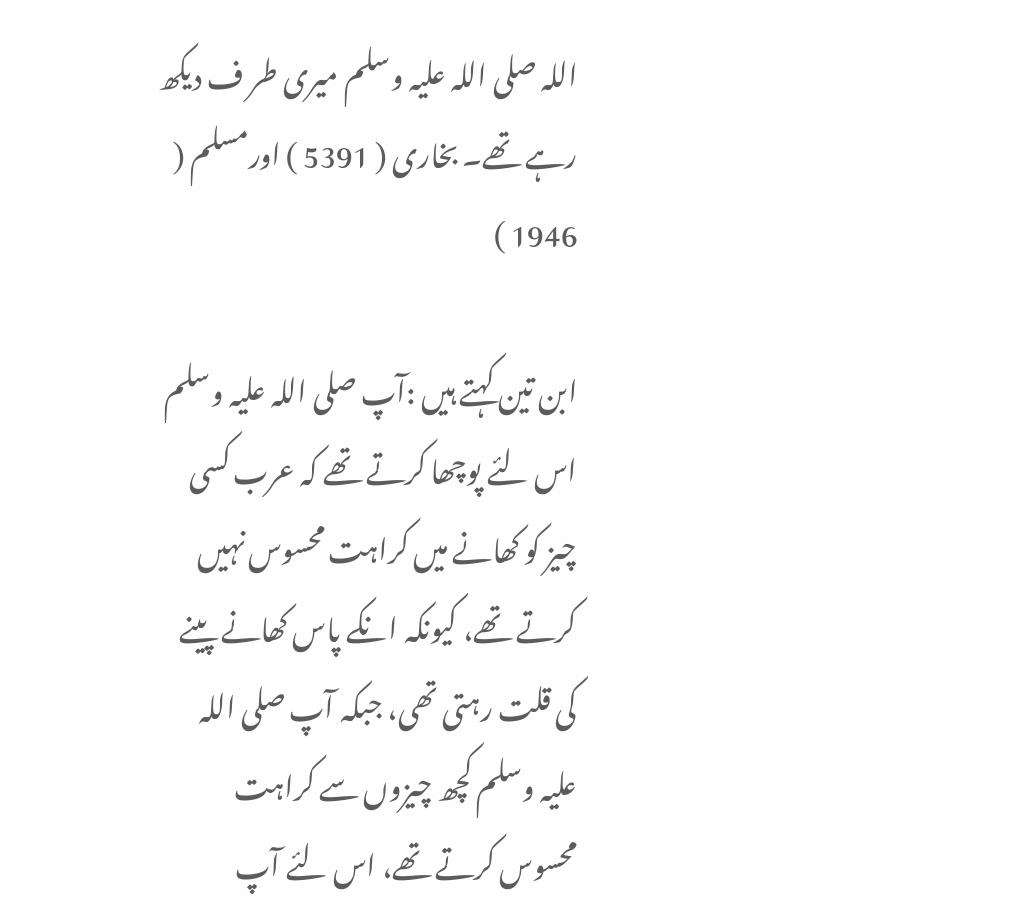اللہ صلی اللہ علیہ وسلم میری طر ف دیکھ رہے تھے۔ بخاری ( 5391 ) اورمسلم ( 1946 )

ابن تین کہتے ہیں :آپ صلی اللہ علیہ وسلم اس لئے پوچھا کرتے تھے کہ عرب کسی چیز کو کھانے میں کراہت محسوس نہیں کرتے تھے، کیونکہ انکے پاس کھانے پینے کی قلت رہتی تھی، جبکہ آپ صلی اللہ علیہ وسلم کچھ چیزوں سے کراہت محسوس کرتے تھے، اس لئے آپ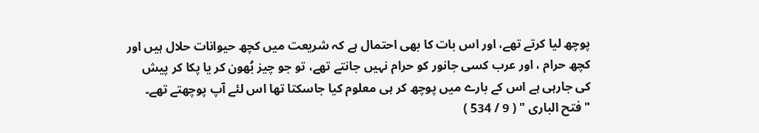پوچھ لیا کرتے تھے، اور اس بات کا بھی احتمال ہے کہ شریعت میں کچھ حیوانات حلال ہیں اور کچھ حرام ، اور عرب کسی جانور کو حرام نہیں جانتے تھے، تو جو چیز بُھون کر یا پکا کر پیش کی جارہی ہے اس کے بارے میں پوچھ کر ہی معلوم کیا جاسکتا تھا اس لئے آپ پوچھتے تھے۔
" فتح الباری " ( 9 / 534 )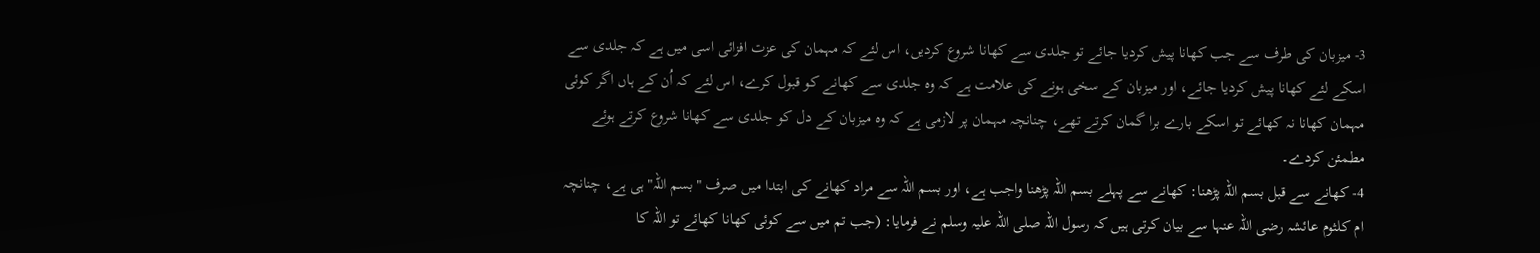3- میزبان کی طرف سے جب کھانا پیش کردیا جائے تو جلدی سے کھانا شروع کردیں، اس لئے کہ مہمان کی عزت افزائی اسی میں ہے کہ جلدی سے اسکے لئے کھانا پیش کردیا جائے، اور میزبان کے سخی ہونے کی علامت ہے کہ وہ جلدی سے کھانے کو قبول کرے، اس لئے کہ اُن کے ہاں اگر کوئی مہمان کھانا نہ کھائے تو اسکے بارے برا گمان کرتے تھے، چنانچہ مہمان پر لازمی ہے کہ وہ میزبان کے دل کو جلدی سے کھانا شروع کرتے ہوئے مطمئن کردے۔
4- کھانے سے قبل بسم اللہ پڑھنا: کھانے سے پہلے بسم اللہ پڑھنا واجب ہے، اور بسم اللہ سے مراد کھانے کی ابتدا میں صرف "بسم اللہ" ہی ہے، چنانچہ ام کلثوم عائشہ رضی اللہ عنہا سے بیان کرتی ہیں کہ رسول اللہ صلی اللہ علیہ وسلم نے فرمایا: (جب تم میں سے کوئی کھانا کھائے تو اللہ کا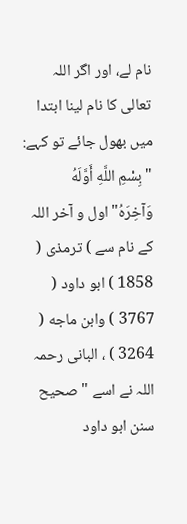نام لے، اور اگر اللہ تعالی کا نام لینا ابتدا میں بھول جائے تو کہے: "بِسْمِ اللَّهِ أَوَّلَهُ وَآخِرَهُ"اول و آخر اللہ کے نام سے ) ترمذی ( 1858 ) ابو داود ( 3767 ) وابن ماجه ( 3264 ) ، البانی رحمہ اللہ نے اسے " صحيح سنن ابو داود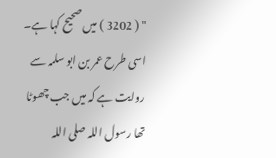" ( 3202 ) میں صحیح کہا ہے۔
اسی طرح عمر بن ابو سلمہ سے روایت ہے کہ میں جب چھوٹا تھا رسول اللہ صلی اللہ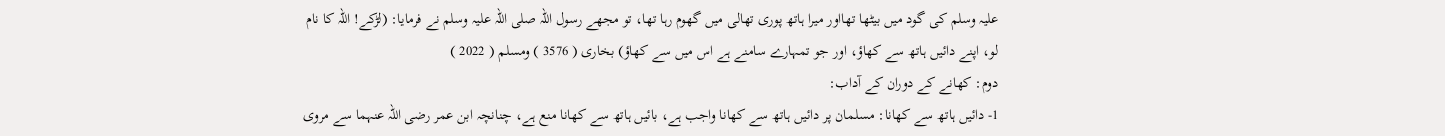علیہ وسلم کی گود میں بیٹھا تھااور میرا ہاتھ پوری تھالی میں گھوم رہا تھا، تو مجھے رسول اللہ صلی اللہ علیہ وسلم نے فرمایا: (لڑکے! اللہ کا نام لو، اپنے دائیں ہاتھ سے کھاؤ، اور جو تمہارے سامنے ہے اس میں سے کھاؤ) بخاری ( 3576 ) ومسلم ( 2022 )
دوم: کھانے کے دوران کے آداب:
1- دائیں ہاتھ سے کھانا: مسلمان پر دائیں ہاتھ سے کھانا واجب ہے، بائیں ہاتھ سے کھانا منع ہے، چنانچہ ابن عمر رضی اللہ عنہما سے مروی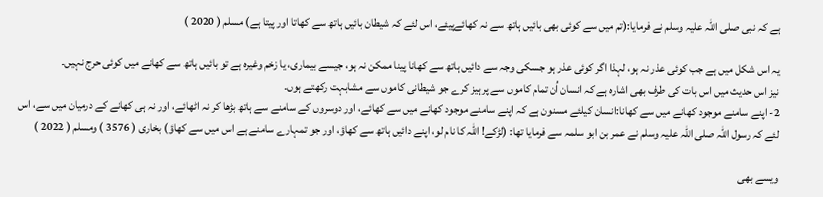ہے کہ نبی صلی اللہ علیہ وسلم نے فرمایا:(تم میں سے کوئی بھی بائیں ہاتھ سے نہ کھائےپیئے، اس لئے کہ شیطان بائیں ہاتھ سے کھاتا اور پیتا ہے) مسلم ( 2020 )

یہ اس شکل میں ہے جب کوئی عذر نہ ہو، لہذا اگر کوئی عذر ہو جسکی وجہ سے دائیں ہاتھ سے کھانا پینا ممکن نہ ہو، جیسے بیماری، یا زخم وغیرہ ہے تو بائیں ہاتھ سے کھانے میں کوئی حرج نہیں۔
نیز اس حدیث میں اس بات کی طرف بھی اشارہ ہے کہ انسان اُن تمام کاموں سے پرہیز کرے جو شیطانی کاموں سے مشابہت رکھتے ہوں۔
2- اپنے سامنے موجود کھانے میں سے کھانا:انسان کیلئے مسنون ہے کہ اپنے سامنے موجود کھانے میں سے کھائے، اور دوسروں کے سامنے سے ہاتھ بڑھا کر نہ اٹھائے، اور نہ ہی کھانے کے درمیان میں سے، اس لئے کہ رسول اللہ صلی اللہ علیہ وسلم نے عمر بن ابو سلمہ سے فرمایا تھا: (لڑکے! اللہ کا نام لو، اپنے دائیں ہاتھ سے کھاؤ، اور جو تمہارے سامنے ہے اس میں سے کھاؤ) بخاری ( 3576 ) ومسلم ( 2022 )

ویسے بھی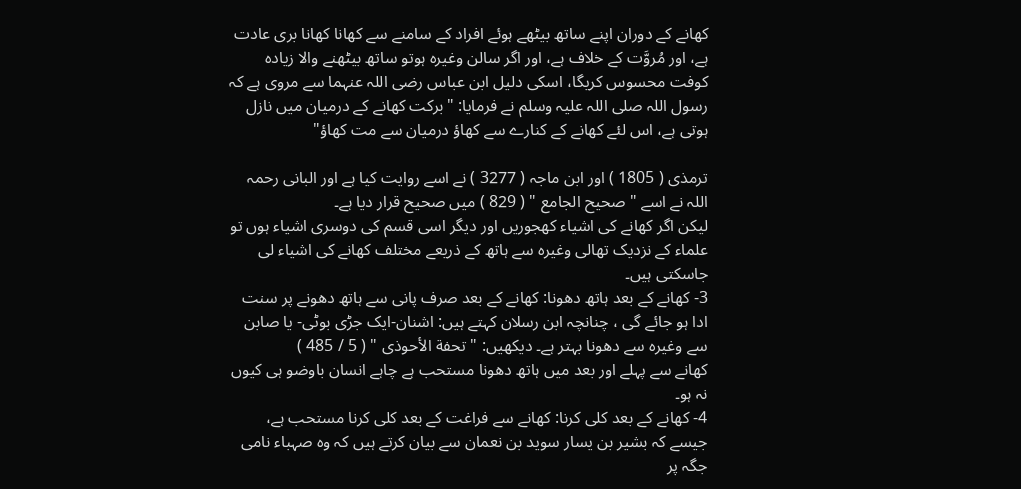کھانے کے دوران اپنے ساتھ بیٹھے ہوئے افراد کے سامنے سے کھانا کھانا بری عادت ہے، اور مُروَّت کے خلاف ہے، اور اگر سالن وغیرہ ہوتو ساتھ بیٹھنے والا زیادہ کوفت محسوس کریگا، اسکی دلیل ابن عباس رضی اللہ عنہما سے مروی ہے کہ رسول اللہ صلی اللہ علیہ وسلم نے فرمایا: "برکت کھانے کے درمیان میں نازل ہوتی ہے، اس لئے کھانے کے کنارے سے کھاؤ درمیان سے مت کھاؤ"

ترمذی ( 1805 ) اور ابن ماجہ ( 3277 ) نے اسے روایت کیا ہے اور البانی رحمہ اللہ نے اسے " صحيح الجامع " ( 829 ) میں صحیح قرار دیا ہے۔
لیکن اگر کھانے کی اشیاء کھجوریں اور دیگر اسی قسم کی دوسری اشیاء ہوں تو علماء کے نزدیک تھالی وغیرہ سے ہاتھ کے ذریعے مختلف کھانے کی اشیاء لی جاسکتی ہیں۔
3- کھانے کے بعد ہاتھ دھونا: کھانے کے بعد صرف پانی سے ہاتھ دھونے پر سنت ادا ہو جائے گی ، چنانچہ ابن رسلان کہتے ہیں: اشنان-ایک جڑی بوٹی- یا صابن سے وغیرہ سے دھونا بہتر ہے۔ دیکھیں: " تحفة الأحوذی " ( 5 / 485 )
کھانے سے پہلے اور بعد میں ہاتھ دھونا مستحب ہے چاہے انسان باوضو ہی کیوں نہ ہو۔
4- کھانے کے بعد کلی کرنا: کھانے سے فراغت کے بعد کلی کرنا مستحب ہے، جیسے کہ بشیر بن یسار سوید بن نعمان سے بیان کرتے ہیں کہ وہ صہباء نامی جگہ پر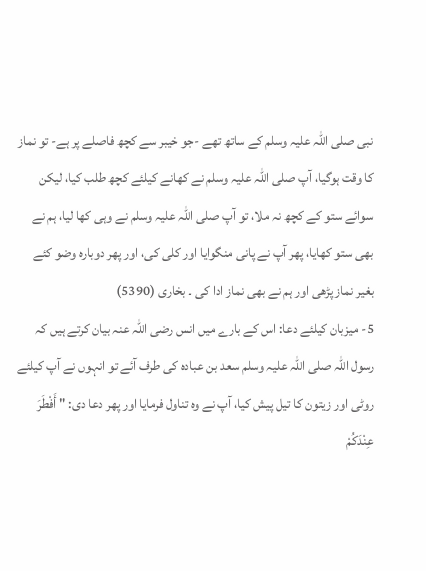نبی صلی اللہ علیہ وسلم کے ساتھ تھے -جو خیبر سے کچھ فاصلے پر ہے- تو نماز کا وقت ہوگیا، آپ صلی اللہ علیہ وسلم نے کھانے کیلئے کچھ طلب کیا، لیکن سوائے ستو کے کچھ نہ ملا، تو آپ صلی اللہ علیہ وسلم نے وہی کھا لیا، ہم نے بھی ستو کھایا، پھر آپ نے پانی منگوایا اور کلی کی، اور پھر دوبارہ وضو کئے بغیر نماز پڑھی اور ہم نے بھی نماز ادا کی ۔ بخاری (5390)
5- میزبان کیلئے دعا: اس کے بارے میں انس رضی اللہ عنہ بیان کرتے ہیں کہ رسول اللہ صلی اللہ علیہ وسلم سعد بن عبادہ کی طرف آئے تو انہوں نے آپ کیلئے روٹی اور زیتون کا تیل پیش کیا، آپ نے وہ تناول فرمایا اور پھر دعا دی: " أَفْطَرَ عِنْدَكُمْ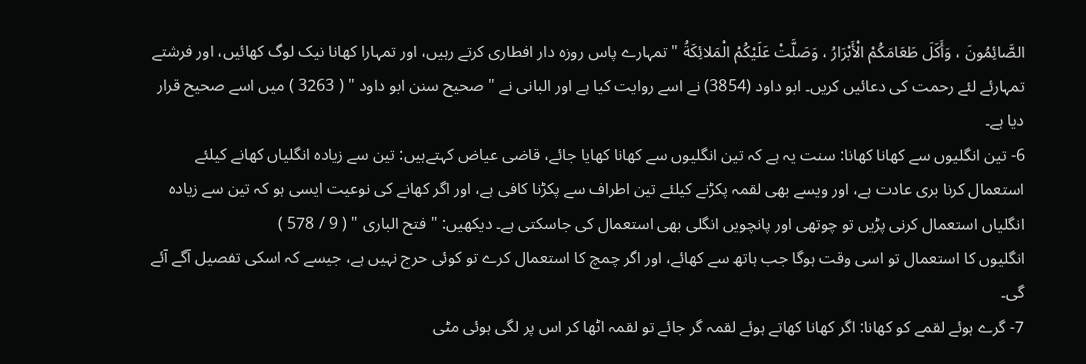الصَّائِمُونَ ، وَأَكَلَ طَعَامَكُمْ الْأَبْرَارُ ، وَصَلَّتْ عَلَيْكُمْ الْمَلائِكَةُ " تمہارے پاس روزہ دار افطاری کرتے رہیں، اور تمہارا کھانا نیک لوگ کھائیں، اور فرشتے تمہارئے لئے رحمت کی دعائیں کریں۔ ابو داود (3854) نے اسے روایت کیا ہے اور البانی نے " صحيح سنن ابو داود " ( 3263 ) میں اسے صحیح قرار دیا ہے۔
6- تین انگلیوں سے کھانا کھانا: سنت یہ ہے کہ تین انگلیوں سے کھانا کھایا جائے، قاضی عیاض کہتےہیں: تین سے زیادہ انگلیاں کھانے کیلئے استعمال کرنا بری عادت ہے، اور ویسے بھی لقمہ پکڑنے کیلئے تین اطراف سے پکڑنا کافی ہے، اور اگر کھانے کی نوعیت ایسی ہو کہ تین سے زیادہ انگلیاں استعمال کرنی پڑیں تو چوتھی اور پانچویں انگلی بھی استعمال کی جاسکتی ہے۔ دیکھیں: " فتح الباری " ( 9 / 578 )
انگلیوں کا استعمال تو اسی وقت ہوگا جب ہاتھ سے کھائے، اور اگر چمچ کا استعمال کرے تو کوئی حرج نہیں ہے، جیسے کہ اسکی تفصیل آگے آئے گی۔
7- گرے ہوئے لقمے کو کھانا: اگر کھانا کھاتے ہوئے لقمہ گر جائے تو لقمہ اٹھا کر اس پر لگی ہوئی مٹی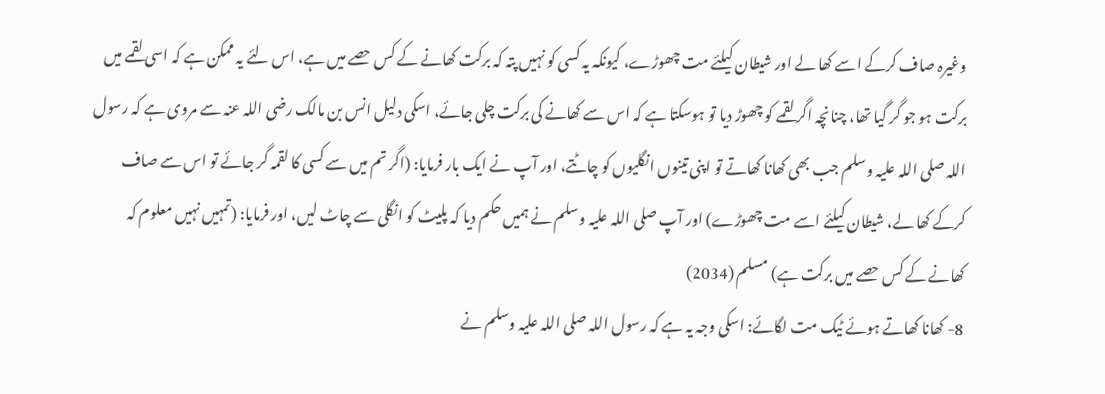وغیرہ صاف کرکے اسے کھا لے اور شیطان کیلئے مت چھوڑے، کیونکہ یہ کسی کو نہیں پتہ کہ برکت کھانے کے کس حصے میں ہے، اس لئے یہ ممکن ہے کہ اسی لقمے میں برکت ہو جو گر گیا تھا، چنانچہ اگر لقمے کو چھوڑ دیا تو ہوسکتا ہے کہ اس سے کھانے کی برکت چلی جائے، اسکی دلیل انس بن مالک رضی اللہ عنہ سے مروی ہے کہ رسول اللہ صلی اللہ علیہ وسلم جب بھی کھانا کھاتے تو اپنی تینوں انگلیوں کو چاٹتے، اور آپ نے ایک بار فرمایا: (اگر تم میں سے کسی کا لقمہ گر جائے تو اس سے صاف کرکے کھا لے، شیطان کیلئے اسے مت چھوڑے) اور آپ صلی اللہ علیہ وسلم نے ہمیں حکم دیا کہ پلیٹ کو انگلی سے چاٹ لیں، اور فرمایا: (تمہیں نہیں معلوم کہ کھانے کے کس حصے میں برکت ہے) مسلم (2034)
8- کھانا کھاتے ہوئے ٹیک مت لگائے: اسکی وجہ یہ ہے کہ رسول اللہ صلی اللہ علیہ وسلم نے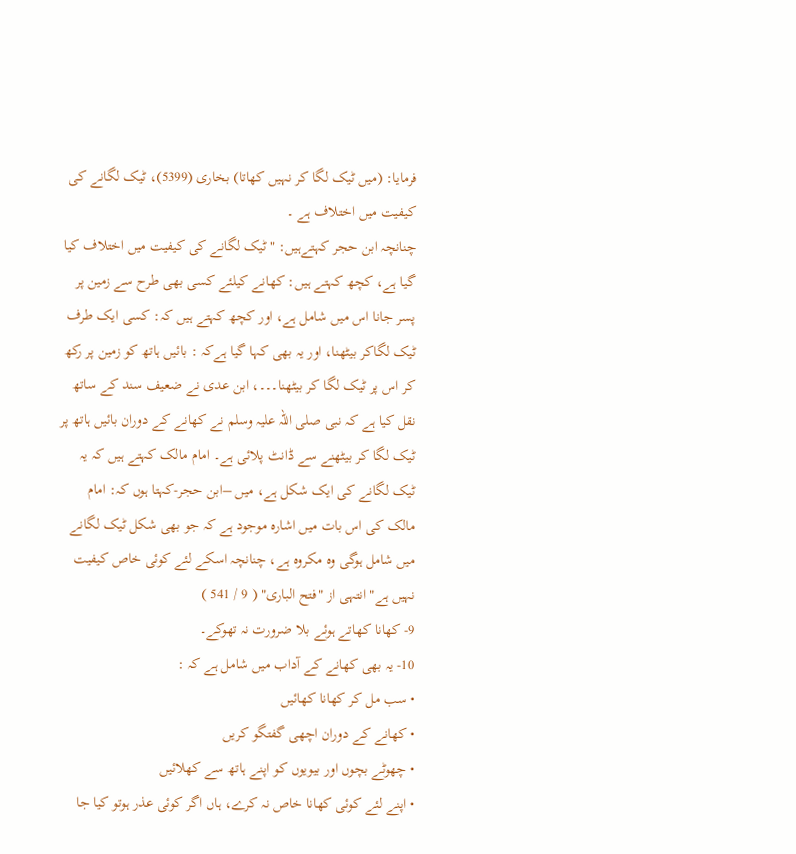فرمایا: (میں ٹیک لگا کر نہیں کھاتا) بخاری (5399)، ٹیک لگانے کی کیفیت میں اختلاف ہے ۔
چنانچہ ابن حجر کہتےہیں: "ٹیک لگانے کی کیفیت میں اختلاف کیا گیا ہے، کچھ کہتے ہیں: کھانے کیلئے کسی بھی طرح سے زمین پر پسر جانا اس میں شامل ہے، اور کچھ کہتے ہیں کہ: کسی ایک طرف ٹیک لگاکر بیٹھنا، اور یہ بھی کہا گیا ہےکہ : بائیں ہاتھ کو زمین پر رکھ کر اس پر ٹیک لگا کر بیٹھنا۔۔۔، ابن عدی نے ضعیف سند کے ساتھ نقل کیا ہے کہ نبی صلی اللہ علیہ وسلم نے کھانے کے دوران بائیں ہاتھ پر ٹیک لگا کر بیٹھنے سے ڈانٹ پلائی ہے۔ امام مالک کہتے ہیں کہ یہ ٹیک لگانے کی ایک شکل ہے، میں –ابن حجر-کہتا ہوں کہ: امام مالک کی اس بات میں اشارہ موجود ہے کہ جو بھی شکل ٹیک لگانے میں شامل ہوگی وہ مکروہ ہے، چنانچہ اسکے لئے کوئی خاص کیفیت نہیں ہے" انتہی از "فتح الباری" ( 9 / 541 )
9- کھانا کھاتے ہوئے بلا ضرورت نہ تھوکے۔
10- یہ بھی کھانے کے آداب میں شامل ہے کہ :
• سب مل کر کھانا کھائیں
• کھانے کے دوران اچھی گفتگو کریں
• چھوٹے بچوں اور بیویوں کو اپنے ہاتھ سے کھلائیں
• اپنے لئے کوئی کھانا خاص نہ کرے، ہاں اگر کوئی عذر ہوتو کیا جا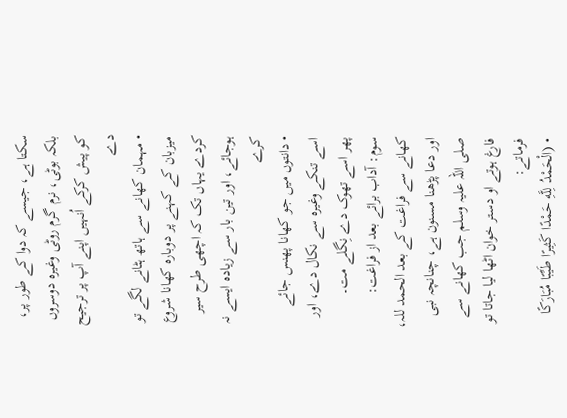سکتا ہے، جیسے کہ دوا کے طور پر، بلکہ بوٹی، نرم گرم روٹی وغیرہ دوسروں کو پیش کرکے اُنہیں اپنے آپ پر ترجیح دے
• مہمان کھانے سے ہاتھ ہٹانے لگے تو میزبان کے کہنے پر دوبارہ کھانا شروع کردے یہاں تک کہ اچھی طرح سیر ہوجائے، اور تین بار سے زیادہ ایسے نہ کرے
• دانتوں میں جو کھانا پھنس جائے اسے تنکے وغیرہ سے نکال دے، اور پھر اسے تھوک دے نِگلے مت۔
سوم: آداب برائے بعد از فراغت:
کھانے سے فراغت کے بعد الحمد للہ، اور دعا پڑھنا مسنون ہے، چنانچہ نبی صلی اللہ علیہ وسلم جب کھانے سے فارغ ہوتے او دستر خوان اٹھا لیا جاتا تو فرماتے:
• (الْحَمْدُ لِلَّهِ حَمْدًا كَثِيرًا طَيِّبًا مُبَارَكًا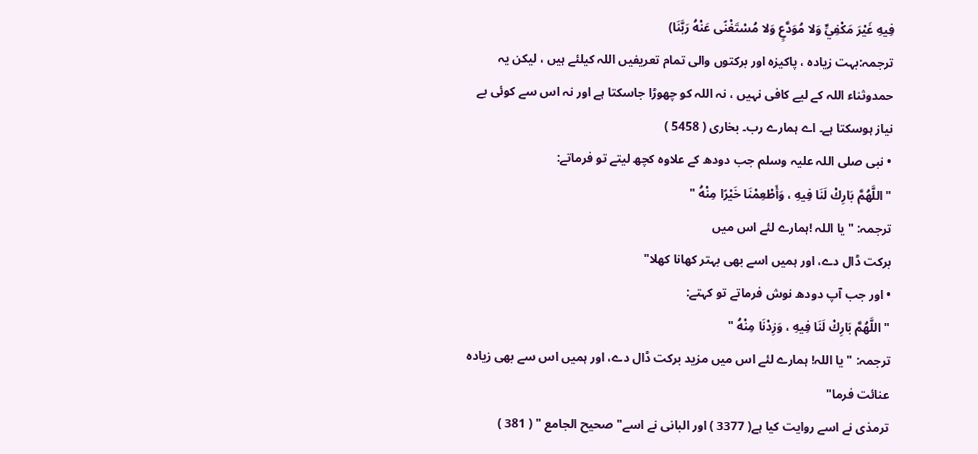فِيهِ غَيْرَ مَكْفِيٍّ وَلا مُوَدَّعٍ وَلا مُسْتَغْنًى عَنْهُ رَبَّنَا)
ترجمہ:بہت زیادہ ، پاکیزہ اور برکتوں والی تمام تعریفیں اللہ کیلئے ہیں ، لیکن یہ حمدوثناء اللہ کے لیے کافی نہیں ، نہ اللہ کو چھوڑا جاسکتا ہے اور نہ اس سے کوئی بے نیاز ہوسکتا ہے۔ اے ہمارے رب۔ بخاری ( 5458 )
• نبی صلی اللہ علیہ وسلم جب دودھ کے علاوہ کچھ لیتے تو فرماتے:
" اللَّهُمَّ بَارِكْ لَنَا فِيهِ ، وَأَطْعِمْنَا خَيْرًا مِنْهُ "
ترجمہ: "یا اللہ !ہمارے لئے اس میں
برکت ڈال دے، اور ہمیں اسے بھی بہتر کھانا کھلا"
• اور جب آپ دودھ نوش فرماتے تو کہتے:
" اللَّهُمَّ بَارِكْ لَنَا فِيهِ ، وَزِدْنَا مِنْهُ "
ترجمہ: "یا اللہ! ہمارے لئے اس میں مزید برکت ڈال دے، اور ہمیں اس سے بھی زیادہ عنائت فرما"
ترمذی نے اسے روایت کیا ہے( 3377 ) اور البانی نے اسے" صحيح الجامع " ( 381 )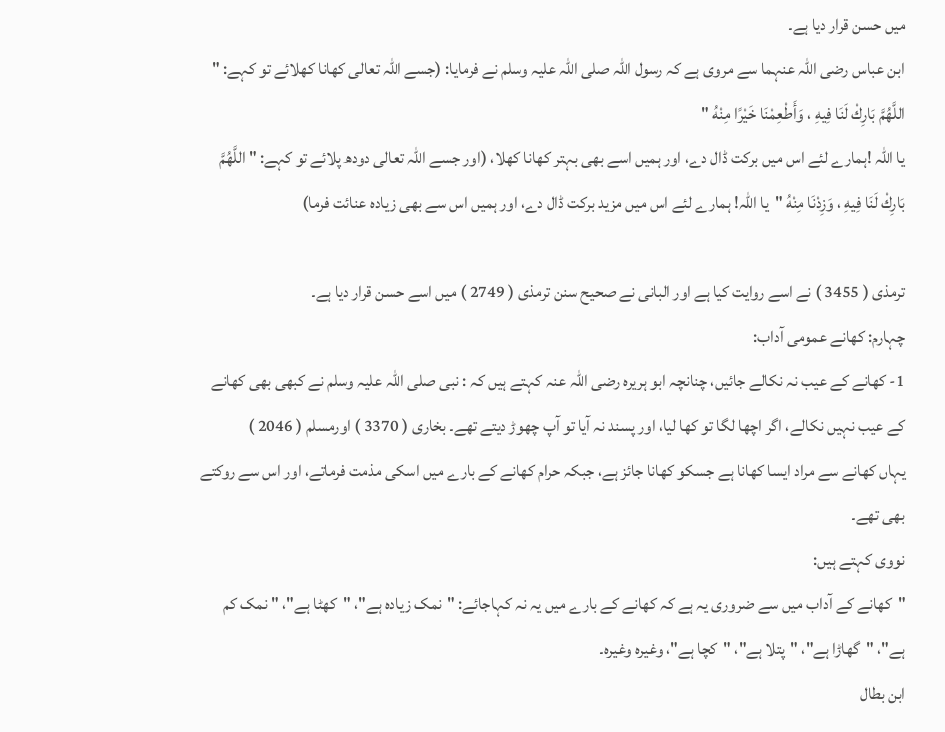میں حسن قرار دیا ہے۔
ابن عباس رضی اللہ عنہما سے مروی ہے کہ رسول اللہ صلی اللہ علیہ وسلم نے فرمایا: (جسے اللہ تعالی کھانا کھلائے تو کہے: " اللَّهُمَّ بَارِكْ لَنَا فِيهِ ، وَأَطْعِمْنَا خَيْرًا مِنْهُ "
یا اللہ !ہمارے لئے اس میں برکت ڈال دے، اور ہمیں اسے بھی بہتر کھانا کھلا، (اور جسے اللہ تعالی دودھ پلائے تو کہے: " اللَّهُمَّ بَارِكْ لَنَا فِيهِ ، وَزِدْنَا مِنْهُ "یا اللہ! ہمارے لئے اس میں مزید برکت ڈال دے، اور ہمیں اس سے بھی زیادہ عنائت فرما)

ترمذی ( 3455 ) نے اسے روایت کیا ہے اور البانی نے صحيح سنن ترمذی ( 2749 ) میں اسے حسن قرار دیا ہے۔
چہارم: کھانے عمومی آداب:
1- کھانے کے عیب نہ نکالے جائیں، چنانچہ ابو ہریرہ رضی اللہ عنہ کہتے ہیں کہ : نبی صلی اللہ علیہ وسلم نے کبھی بھی کھانے کے عیب نہیں نکالے، اگر اچھا لگا تو کھا لیا، اور پسند نہ آیا تو آپ چھوڑ دیتے تھے۔ بخاری ( 3370 ) اورمسلم ( 2046 )
یہاں کھانے سے مراد ایسا کھانا ہے جسکو کھانا جائز ہے، جبکہ حرام کھانے کے بارے میں اسکی مذمت فرماتے، اور اس سے روکتے بھی تھے۔
نووی کہتے ہیں:
"کھانے کے آداب میں سے ضروری یہ ہے کہ کھانے کے بارے میں یہ نہ کہاجائے: "نمک زیادہ ہے"، "کھٹا ہے"، " نمک کم ہے"، "گھاڑا ہے"، "پتلا ہے"، "کچا ہے"، وغیرہ وغیرہ۔
ابن بطال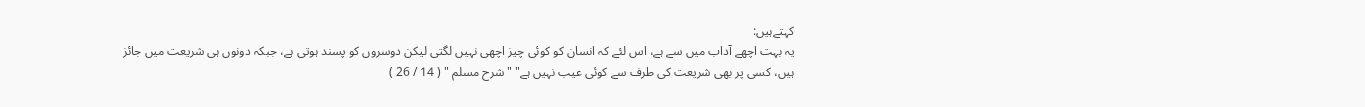کہتےہیں:
یہ بہت اچھے آداب میں سے ہے، اس لئے کہ انسان کو کوئی چیز اچھی نہیں لگتی لیکن دوسروں کو پسند ہوتی ہے، جبکہ دونوں ہی شریعت میں جائز ہیں، کسی پر بھی شریعت کی طرف سے کوئی عیب نہیں ہے" " شرح مسلم " ( 14 / 26 )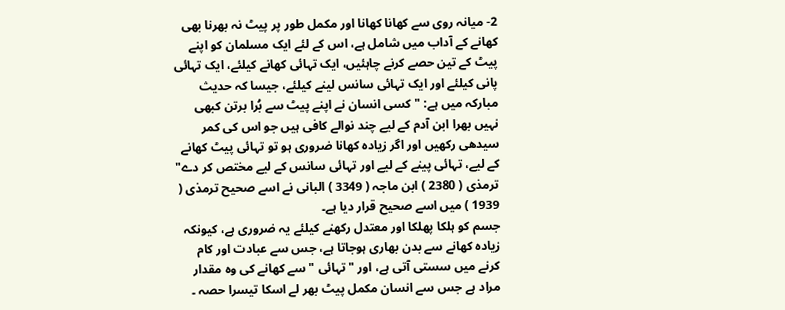2- میانہ روی سے کھانا کھانا اور مکمل طور پر پیٹ نہ بھرنا بھی کھانے کے آداب میں شامل ہے، اس کے لئے ایک مسلمان کو اپنے پیٹ کے تین حصے کرنے چاہئیں، ایک تہائی کھانے کیلئے، ایک تہائی پانی کیلئے اور ایک تہائی سانس لینے کیلئے، جیسا کہ حدیث مبارکہ میں ہے: "کسی انسان نے اپنے پیٹ سے بُرا برتن کبھی نہیں بھرا ابن آدم کے لیے چند نوالے کافی ہیں جو اس کی کمر سیدھی رکھیں اور اگر زیادہ کھانا ضروری ہو تو تہائی پیٹ کھانے کے لیے، تہائی پینے کے لیے اور تہائی سانس کے لیے مختص کر دے" ترمذی ( 2380 ) ابن ماجہ ( 3349 ) البانی نے اسے صحيح ترمذی ( 1939 ) میں اسے صحیح قرار دیا ہے۔
جسم کو ہلکا پھلکا اور معتدل رکھنے کیلئے یہ ضروری ہے، کیونکہ زیادہ کھانے سے بدن بھاری ہوجاتا ہے، جس سے عبادت اور کام کرنے میں سستی آتی ہے، اور "تہائی " سے کھانے کی وہ مقدار مراد ہے جس سے انسان مکمل پیٹ بھر لے اسکا تیسرا حصہ ۔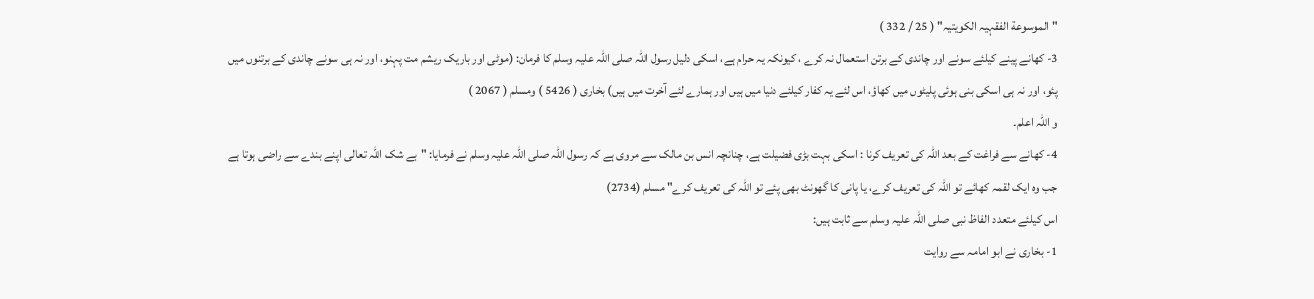" الموسوعة الفقہیہ الکویتیہ" ( 25 / 332 )
3- کھانے پینے کیلئے سونے اور چاندی کے برتن استعمال نہ کرے ، کیونکہ یہ حرام ہے، اسکی دلیل رسول اللہ صلی اللہ علیہ وسلم کا فرمان: (موٹی اور باریک ریشم مت پہنو، اور نہ ہی سونے چاندی کے برتنوں میں پئو، اور نہ ہی اسکی بنی ہوئی پلیٹوں میں کھاؤ، اس لئے یہ کفار کیلئے دنیا میں ہیں اور ہمارے لئے آخرت میں ہیں) بخاری ( 5426 ) ومسلم ( 2067 )
و اللہ اعلم۔
4- کھانے سے فراغت کے بعد اللہ کی تعریف کرنا : اسکی بہت بڑی فضیلت ہے، چنانچہ انس بن مالک سے مروی ہے کہ رسول اللہ صلی اللہ علیہ وسلم نے فرمایا: "بے شک اللہ تعالی اپنے بندے سے راضی ہوتا ہے جب وہ ایک لقمہ کھائے تو اللہ کی تعریف کرے، یا پانی کا گھونٹ بھی پئے تو اللہ کی تعریف کرے" مسلم (2734)
اس کیلئے متعدد الفاظ نبی صلی اللہ علیہ وسلم سے ثابت ہیں:
1- بخاری نے ابو امامہ سے روایت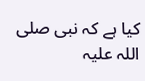کیا ہے کہ نبی صلی اللہ علیہ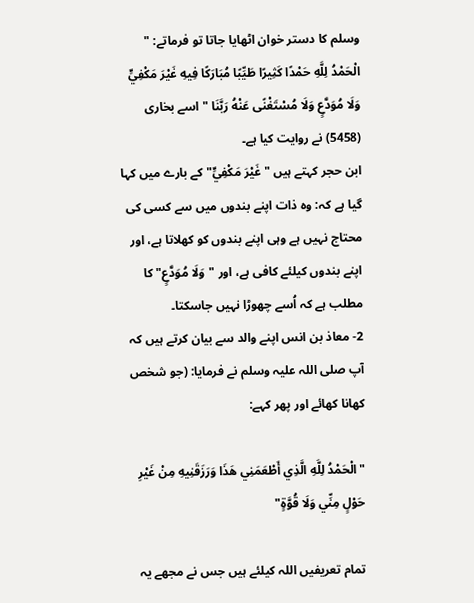وسلم کا دستر خوان اٹھایا جاتا تو فرماتے: " الْحَمْدُ لِلَّهِ حَمْدًا كَثِيرًا طَيِّبًا مُبَارَكًا فِيهِ غَيْرَ مَكْفِيٍّ وَلَا مُوَدَّعٍ وَلَا مُسْتَغْنًى عَنْهُ رَبَّنَا " اسے بخاری (5458) نے روایت کیا ہے۔
ابن حجر کہتے ہیں " غَيْرَ مَكْفِيٍّ" کے بارے میں کہا گیا ہے کہ: وہ ذات اپنے بندوں میں سے کسی کی محتاج نہیں ہے وہی اپنے بندوں کو کھلاتا ہے، اور اپنے بندوں کیلئے کافی ہے، اور "وَلَا مُوَدَّعٍ" کا مطلب ہے کہ اُسے چھوڑا نہیں جاسکتا۔
2- معاذ بن انس اپنے والد سے بیان کرتے ہیں کہ آپ صلی اللہ علیہ وسلم نے فرمایا: (جو شخص کھانا کھائے اور پھر کہے:

"الْحَمْدُ لِلَّهِ الَّذِي أَطْعَمَنِي هَذَا وَرَزَقَنِيهِ مِنْ غَيْرِ حَوْلٍ مِنِّي وَلَا قُوَّةٍ"

تمام تعریفیں اللہ کیلئے ہیں جس نے مجھے یہ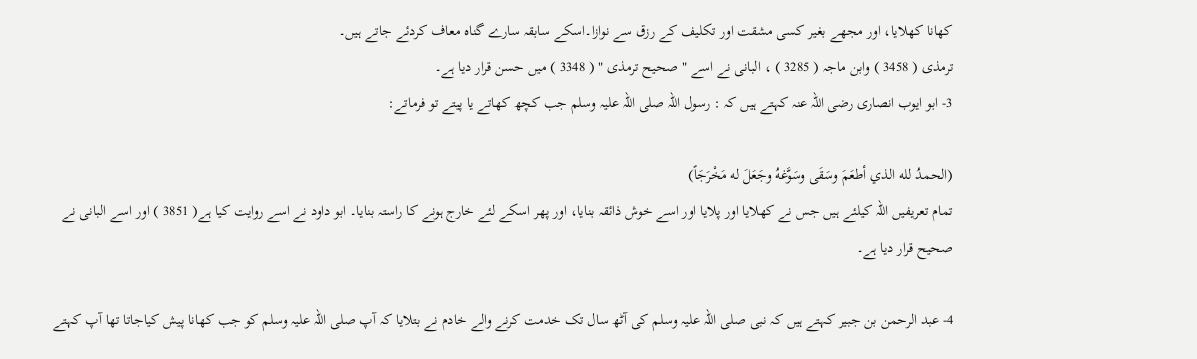کھانا کھلایا، اور مجھے بغیر کسی مشقت اور تکلیف کے رزق سے نوازا۔اسکے سابقہ سارے گناہ معاف کردئے جاتے ہیں۔
ترمذی ( 3458 ) وابن ماجہ ( 3285 ) ، البانی نے اسے " صحيح ترمذی " ( 3348 ) میں حسن قرار دیا ہے۔
3- ابو ایوب انصاری رضی اللہ عنہ کہتے ہیں کہ : رسول اللہ صلی اللہ علیہ وسلم جب کچھ کھاتے یا پیتے تو فرماتے:

(الحمدُ لله الذي أطعَمَ وسَقَى وسَوَّغهُ وجَعَلَ له مَخْرَجَاً)
تمام تعریفیں اللہ کیلئے ہیں جس نے کھلایا اور پلایا اور اسے خوش ذائقہ بنایا، اور پھر اسکے لئے خارج ہونے کا راستہ بنایا۔ ابو داود نے اسے روایت کیا ہے( 3851 ) اور اسے البانی نے صحیح قرار دیا ہے۔

4- عبد الرحمن بن جبیر کہتے ہیں کہ نبی صلی اللہ علیہ وسلم کی آٹھ سال تک خدمت کرنے والے خادم نے بتلایا کہ آپ صلی اللہ علیہ وسلم کو جب کھانا پیش کیاجاتا تھا آپ کہتے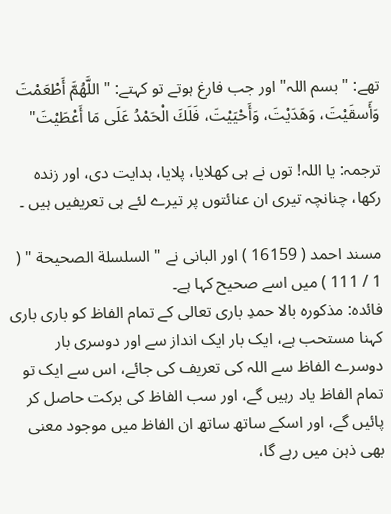تھے: "بسم اللہ" اور جب فارغ ہوتے تو کہتے: " اللَّهُمَّ أَطْعَمْتَ وَأَسقَيْتَ، وَهَدَيْتَ، وَأَحْيَيْتَ، فَلَكَ الْحَمْدُ عَلَى مَا أَعْطَيْتَ"

ترجمہ: یا اللہ! توں نے ہی کھلایا، پلایا، ہدایت دی، اور زندہ رکھا، چنانچہ تیری ان عنائتوں پر تیرے لئے ہی تعریفیں ہیں ۔

مسند احمد ( 16159 ) اور البانی نے " السلسلة الصحيحة " ( 1 / 111 ) میں اسے صحیح کہا ہے۔
فائدہ: مذکورہ بالا حمدِ باری تعالی کے تمام الفاظ کو باری باری کہنا مستحب ہے، ایک بار ایک انداز سے اور دوسری بار دوسرے الفاظ سے اللہ کی تعریف کی جائے، اس سے ایک تو تمام الفاظ یاد رہیں گے، اور سب الفاظ کی برکت حاصل کر پائیں گے، اور اسکے ساتھ ساتھ ان الفاظ میں موجود معنی بھی ذہن میں رہے گا،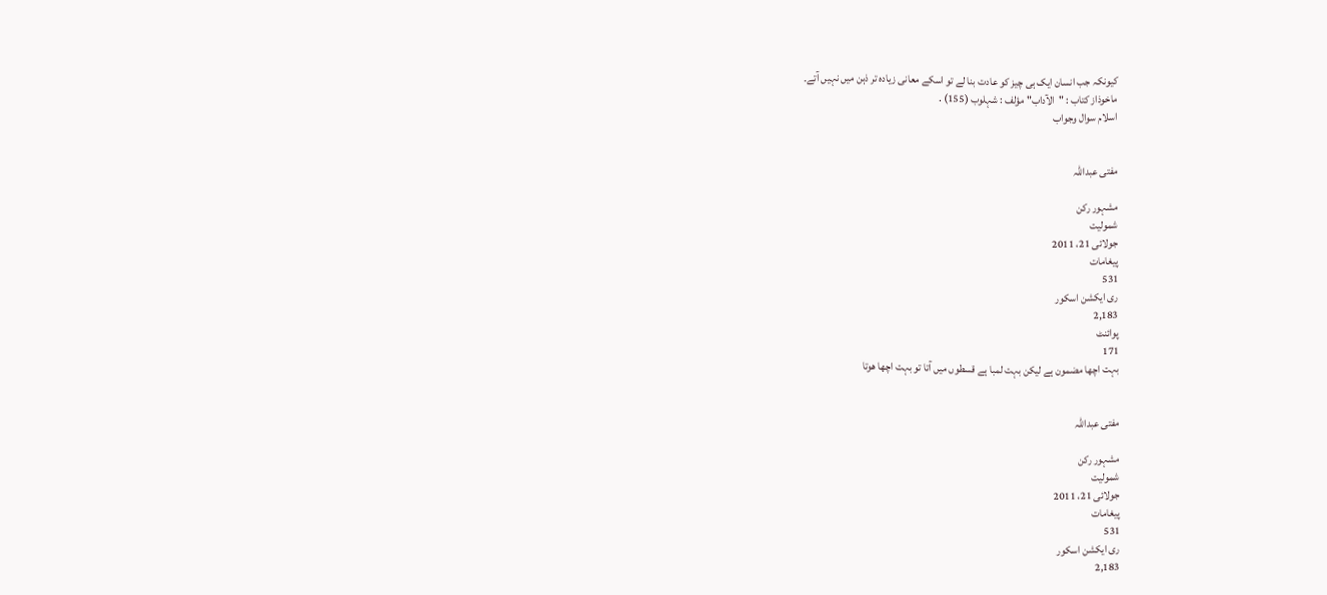کیونکہ جب انسان ایک ہی چیز کو عادت بنا لے تو اسکے معانی زیادہ تر ذہن میں نہیں آتے۔
ماخوذاز کتاب : "الآداب" مؤلف : شہلوب (155) .
اسلام سوال وجواب


مفتی عبداللہ

مشہور رکن
شمولیت
جولائی 21، 2011
پیغامات
531
ری ایکشن اسکور
2,183
پوائنٹ
171
بہت اچھا مضمون ہے لیکن بہت لمبا ہے قسطوں میں آتا تو بہت اچھا ھوتا


مفتی عبداللہ

مشہور رکن
شمولیت
جولائی 21، 2011
پیغامات
531
ری ایکشن اسکور
2,183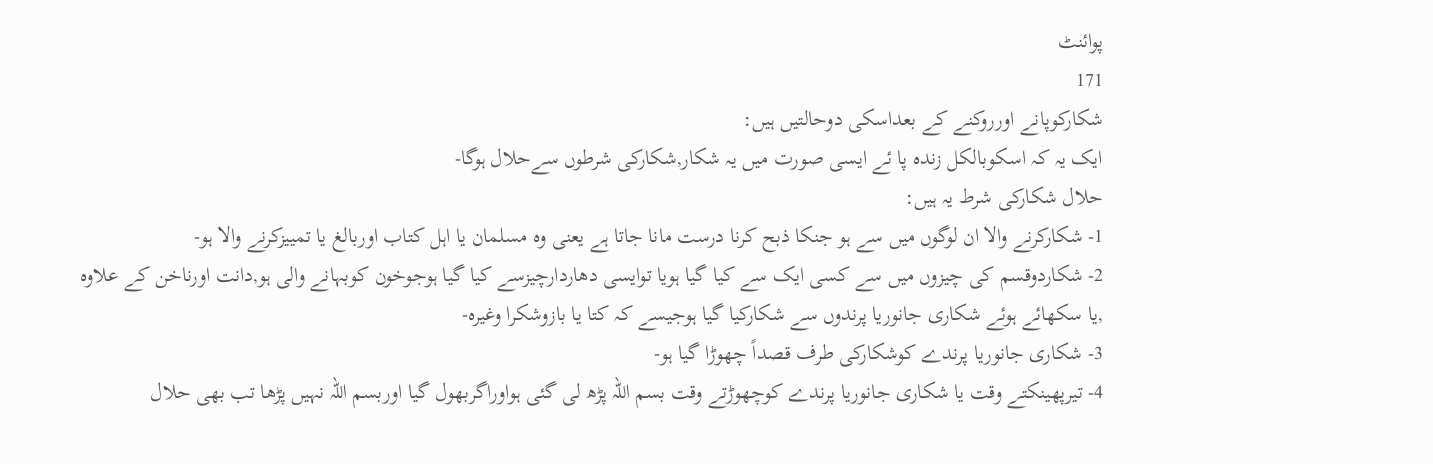پوائنٹ
171
شکارکوپانے اورروکنے کے بعداسکی دوحالتیں ہیں:
ایک یہ کہ اسکوبالکل زندہ پا ئے ایسی صورت میں یہ شکار,شکارکی شرطوں سےحلال ہوگا-
حلال شکارکی شرط یہ ہیں:
1- شکارکرنے والا ان لوگوں میں سے ہو جنکا ذبح کرنا درست مانا جاتا ہے یعنی وہ مسلمان یا اہل کتاب اوربالغ یا تمییزکرنے والا ہو-
2- شکاردوقسم کی چیزوں میں سے کسی ایک سے کیا گیا ہویا توایسی دھاردارچیزسے کیا گیا ہوجوخون کوبہانے والی ہو,دانت اورناخن کے علاوہ ,یا سکھائے ہوئے شکاری جانوریا پرندوں سے شکارکیا گیا ہوجیسے کہ کتا یا بازوشکرا وغیرہ-
3- شکاری جانوریا پرندے کوشکارکی طرف قصداً چھوڑا گیا ہو-
4- تیرپھینکتے وقت یا شکاری جانوریا پرندے کوچھوڑتے وقت بسم اللہ پڑھ لی گئی ہواوراگربھول گیا اوربسم اللہ نہیں پڑھا تب بھی حلال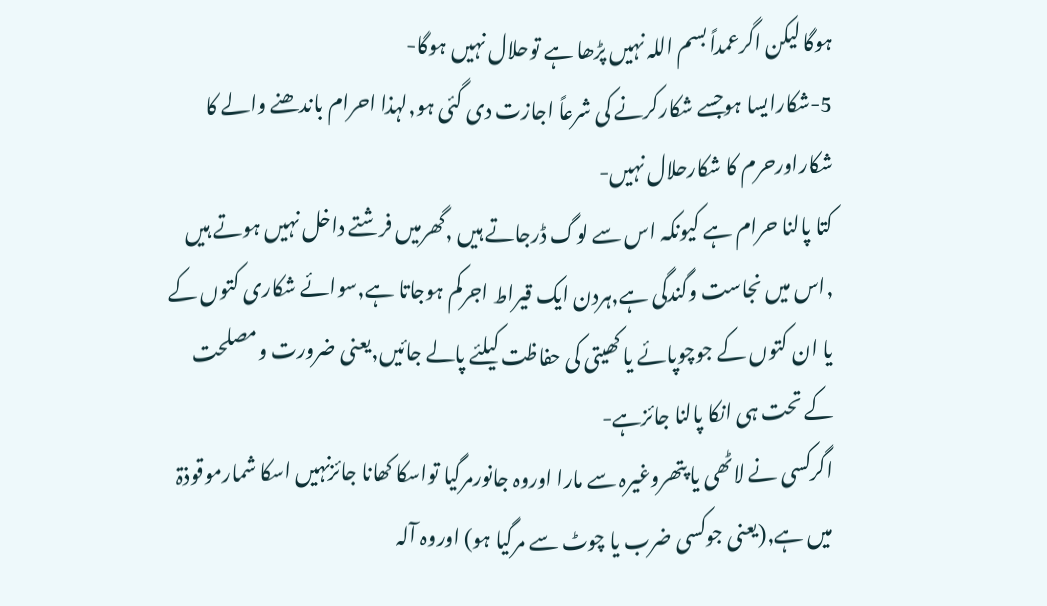ہوگا لیکن اگرعمداً بسم اللہ نہیں پڑھا ہے توحلال نہیں ہوگا-
5-شکارایسا ہوجسے شکارکرنے کی شرعاً اجازت دی گئی ہو,لہذا احرام باندھنے والے کا شکاراورحرم کا شکارحلال نہیں-
کتا پالنا حرام ہے کیونکہ اس سے لوگ ڈرجاتے ہیں ,گھرمیں فرشتے داخل نہیں ہوتے ہیں ,اس میں نجاست وگندگی ہے,ہردن ایک قیراط اجرکم ہوجاتا ہے,سوائے شکاری کتوں کے یا ان کتوں کے جوچوپائے یا کھیتی کی حفاظت کیلئے پالے جائیں,یعنی ضرورت ومصلحت کے تحت ہی انکا پالنا جائزہے-
اگرکسی نے لاٹھی یا پتھروغیرہ سے مارا اوروہ جانورمرگیا تواسکا کھانا جائزنہیں اسکا شمارموقوذۃ میں ہے,(یعنی جوکسی ضرب یا چوٹ سے مرگیا ہو) اوروہ آلہ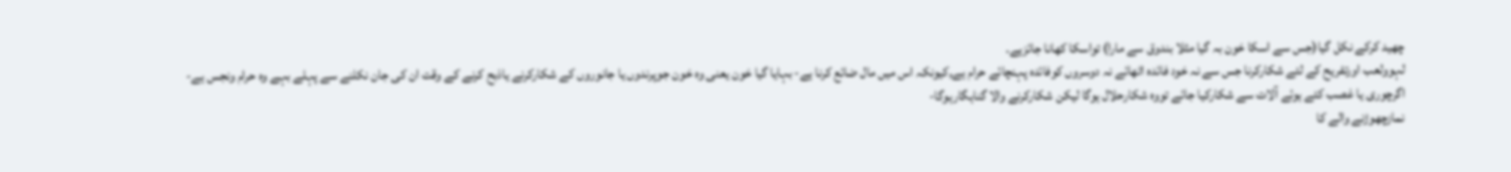چھید کرکے نکل گیا(جس سے اسکا خون بہ گیا مثلا بندوق سے مارا) تواسکا کھانا جائزہے.
لہوولعب اورتفریح کے لئے شکارکرنا جس سے نہ خود فائدہ اٹھائے نہ دوسروں کوفائدہ پہنچائے حرام ہے,کیونکہ اس میں مال ضائع کرنا ہے- بہایا گیا خون یعنی وہ خون جوپرندوں یا جانوروں کے شکارکرنے یاذبح کرنے کے وقت ان کی جان نکلنے سے پہلے بہے وہ حرام ونجس ہے-
اگرچوری یا غصب کئے ہوئے آلات سے شکارکیا جائے تووہ شکارحلال ہوگا لیکن شکارکرنے والا گناہگارہوگا-
نمازچھوڑنے والے کا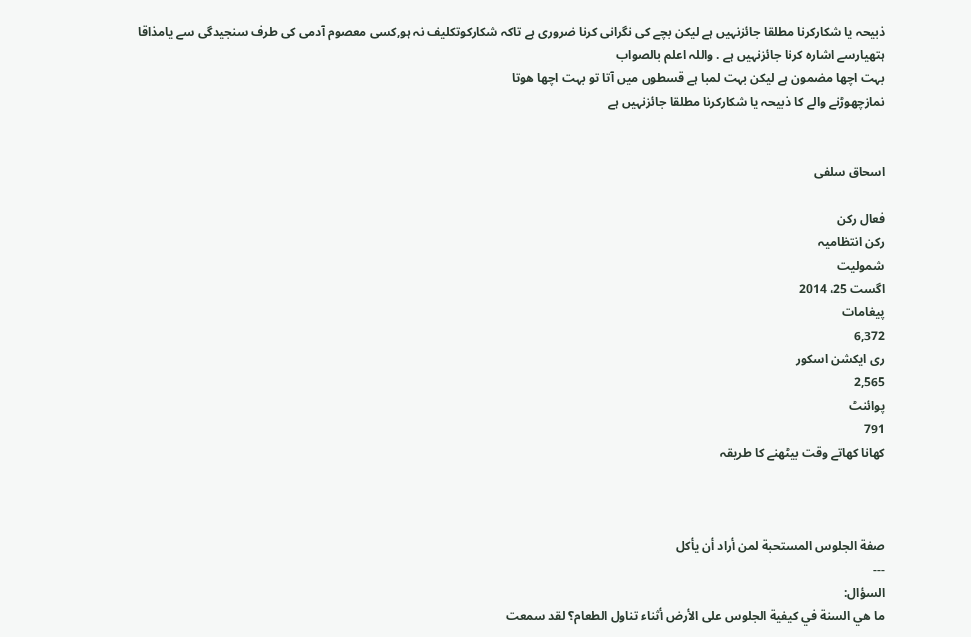ذبیحہ یا شکارکرنا مطلقا جائزنہیں ہے لیکن بچے کی نگرانی کرنا ضروری ہے تاکہ شکارکوتکلیف نہ ہو,کسی معصوم آدمی کی طرف سنجیدگی سے یامذاقا ہتھیارسے اشارہ کرنا جائزنہیں ہے . واللہ اعلم بالصواب
بہت اچھا مضمون ہے لیکن بہت لمبا ہے قسطوں میں آتا تو بہت اچھا ھوتا
نمازچھوڑنے والے کا ذبیحہ یا شکارکرنا مطلقا جائزنہیں ہے


اسحاق سلفی

فعال رکن
رکن انتظامیہ
شمولیت
اگست 25، 2014
پیغامات
6,372
ری ایکشن اسکور
2,565
پوائنٹ
791
كھانا كھاتے وقت بيٹھنے كا طريقہ



صفة الجلوس المستحبة لمن أراد أن يأكل
---
السؤال:
ما هي السنة في كيفية الجلوس على الأرض أثناء تناول الطعام؟ لقد سمعت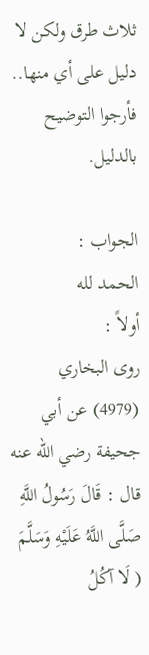ثلاث طرق ولكن لا دليل على أي منها.. فأرجوا التوضيح بالدليل.

الجواب :
الحمد لله
أولاً :
روى البخاري (4979) عن أبي جحيفة رضي الله عنه قال : قَالَ رَسُولُ اللَّهِ صَلَّى اللَّهُ عَلَيْهِ وَسَلَّمَ ( لَا آكُلُ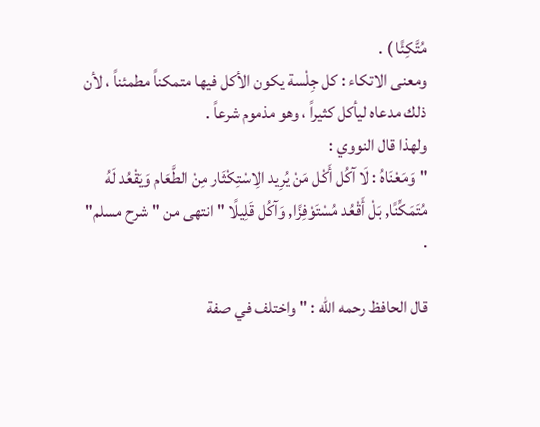مُتَّكِئًا ) .
ومعنى الاتكاء : كل جِلْسة يكون الأكل فيها متمكناً مطمئناً ، لأن ذلك مدعاه ليأكل كثيراً ، وهو مذموم شرعاً .
ولهذا قال النووي :
"وَمَعْنَاهُ : لَا آكُل أَكْل مَنْ يُرِيد الِاسْتِكْثَار مِنْ الطَّعَام وَيَقْعُد لَهُ مُتَمَكِّنًا, بَلْ أَقْعُد مُسْتَوْفِزًا, وَآكُل قَلِيلًا " انتهى من "شرح مسلم" .

قال الحافظ رحمه الله : " واختلف في صفة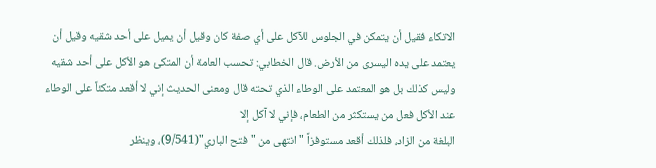الاتكاء فقيل أن يتمكن في الجلوس للآكل على أي صفة كان وقيل أن يميل على أحد شقيه وقيل أن يعتمد على يده اليسرى من الأرض. قال الخطابي: تحسب العامة أن المتكئ هو الأكل على أحد شقيه وليس كذلك بل هو المعتمد على الوطاء الذي تحته قال ومعنى الحديث إني لا أقعد متكئاً على الوطاء عند الأكل فعل من يستكثر من الطعام، فإني لا آكل إلا
البلغة من الزاد، فلذلك أقعد مستوفزاً " انتهى من "فتح الباري"(9/541)، وينظر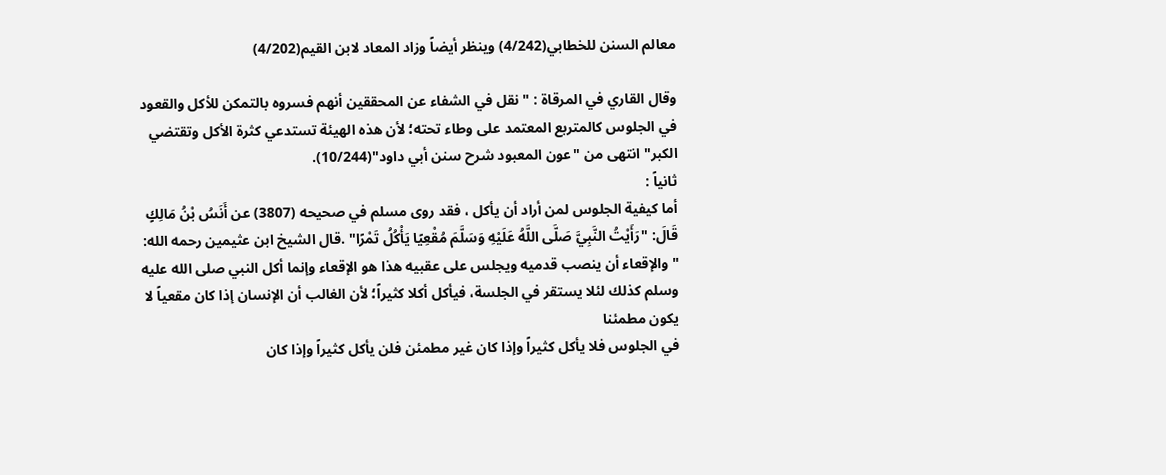معالم السنن للخطابي(4/242) وينظر أيضاً وزاد المعاد لابن القيم(4/202)

وقال القاري في المرقاة : " نقل في الشفاء عن المحققين أنهم فسروه بالتمكن للأكل والقعود في الجلوس كالمتربع المعتمد على وطاء تحته؛ لأن هذه الهيئة تستدعي كثرة الأكل وتقتضي الكبر" انتهى من "عون المعبود شرح سنن أبي داود"(10/244).
ثانياً :
أما كيفية الجلوس لمن أراد أن يأكل ، فقد روى مسلم في صحيحه (3807) عن أَنَسُ بْنُ مَالِكٍ قَالَ: "رَأَيْتُ النَّبِيَّ صَلَّى اللَّهُ عَلَيْهِ وَسَلَّمَ مُقْعِيًا يَأْكُلُ تَمْرًا" .قال الشيخ ابن عثيمين رحمه الله: " والإقعاء أن ينصب قدميه ويجلس على عقبيه هذا هو الإقعاء وإنما أكل النبي صلى الله عليه وسلم كذلك لئلا يستقر في الجلسة، فيأكل أكلا كثيراً؛ لأن الغالب أن الإنسان إذا كان مقعياً لا يكون مطمئنا
في الجلوس فلا يأكل كثيراً وإذا كان غير مطمئن فلن يأكل كثيراً وإذا كان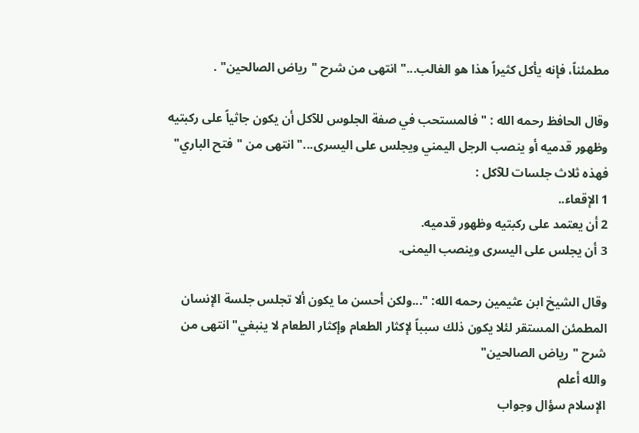مطمئناً، فإنه يأكل كثيراً هذا هو الغالب..." انتهى من شرح "رياض الصالحين" .

وقال الحافظ رحمه الله : " فالمستحب في صفة الجلوس للآكل أن يكون جاثياً على ركبتيه وظهور قدميه أو ينصب الرجل اليمني ويجلس على اليسرى..." انتهى من "فتح الباري"
فهذه ثلاث جلسات للآكل :
1 الإقعاء..
2 أن يعتمد على ركبتيه وظهور قدميه.
3 أن يجلس على اليسرى وينصب اليمنى.

وقال الشيخ ابن عثيمين رحمه الله: "...ولكن أحسن ما يكون ألا تجلس جلسة الإنسان المطمئن المستقر لئلا يكون ذلك سبباً لإكثار الطعام وإكثار الطعام لا ينبغي" انتهى من شرح "رياض الصالحين"
والله أعلم
الإسلام سؤال وجواب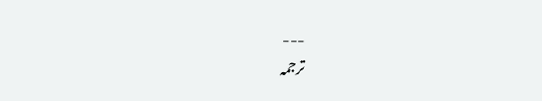---
ترجمہ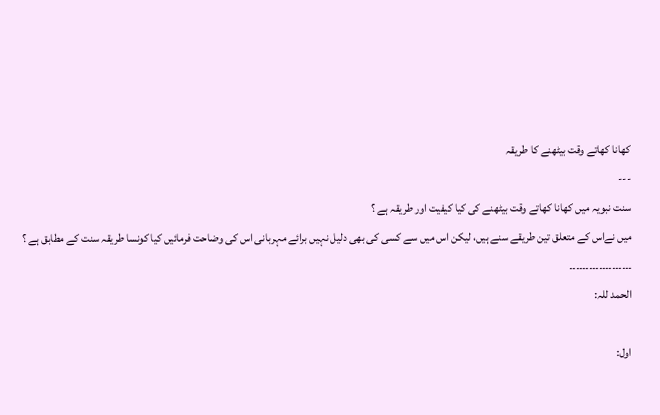كھانا كھاتے وقت بيٹھنے كا طريقہ
---
سنت نبويہ ميں كھانا كھاتے وقت بيٹھنے كى كيا كيفيت اور طريقہ ہے ؟
ميں نےاس كے متعلق تين طريقے سنے ہيں، ليكن اس ميں سے كسى كى بھى دليل نہيں برائے مہربانى اس كى وضاحت فرمائيں كيا كونسا طريقہ سنت كے مطابق ہے ؟
۔۔۔۔۔۔۔۔۔۔۔۔۔۔۔۔۔۔۔
الحمد للہ:

اول: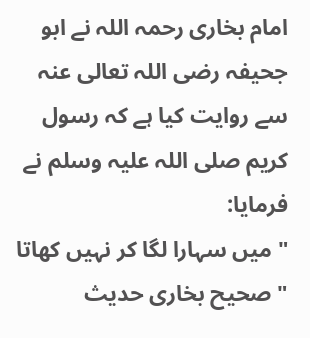امام بخارى رحمہ اللہ نے ابو جحيفہ رضى اللہ تعالى عنہ سے روايت كيا ہے كہ رسول كريم صلى اللہ عليہ وسلم نے فرمايا:
" ميں سہارا لگا كر نہيں كھاتا " صحيح بخارى حديث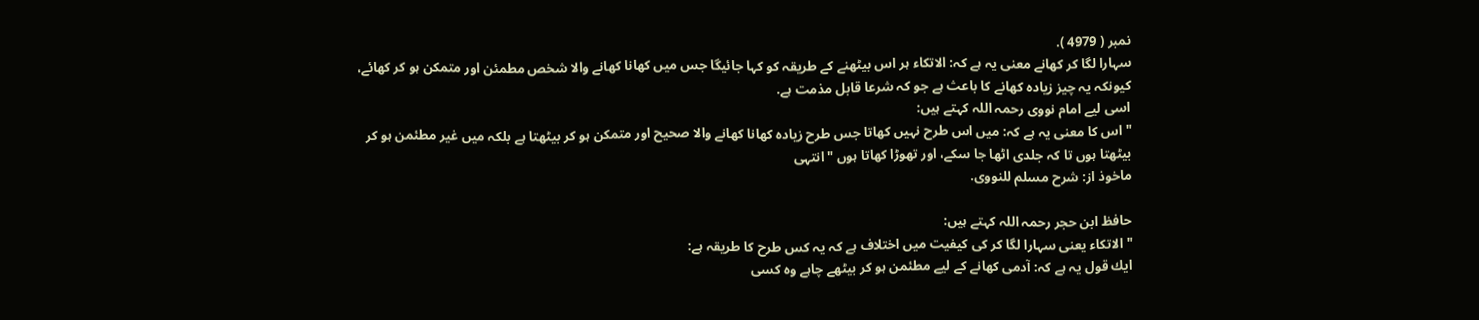نمبر ( 4979 ).
سہارا لگا كر كھانے معنى يہ ہے كہ: الاتكاء ہر اس بيٹھنے كے طريقہ كو كہا جائيگا جس ميں كھانا كھانے والا شخص مطمئن اور متمكن ہو كر كھائے،
كيونكہ يہ چيز زيادہ كھانے كا باعث ہے جو كہ شرعا قابل مذمت ہے.
اسى ليے امام نووى رحمہ اللہ كہتے ہيں:
" اس كا معنى يہ ہے كہ: ميں اس طرح نہيں كھاتا جس طرح زيادہ كھانا كھانے والا صحيح اور متمكن ہو كر بيٹھتا ہے بلكہ ميں غير مطئمن ہو كر
بيٹھتا ہوں تا كہ جلدى اٹھا جا سكے، اور تھوڑا كھاتا ہوں " انتہى
ماخوذ از: شرح مسلم للنووى.

حافظ ابن حجر رحمہ اللہ كہتے ہيں:
" الاتكاء يعنى سہارا لگا كر كى كيفيت ميں اختلاف ہے كہ يہ كس طرح كا طريقہ ہے:
ايك قول يہ ہے كہ: آدمى كھانے كے ليے مطئمن ہو كر بيٹھے چاہے وہ كسى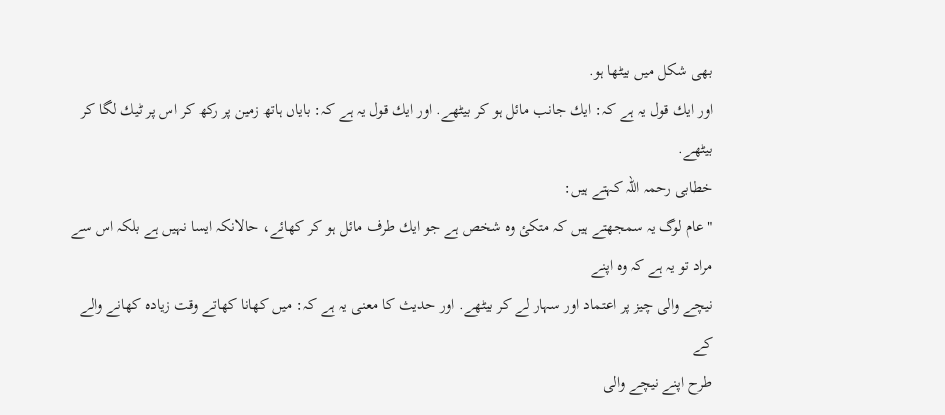بھى شكل ميں بيٹھا ہو.
اور ايك قول يہ ہے كہ: ايك جانب مائل ہو كر بيٹھے. اور ايك قول يہ ہے كہ: باياں ہاتھ زمين پر ركھ كر اس پر ٹيك لگا كر بيٹھے.
خطابى رحمہ اللہ كہتے ہيں:
" عام لوگ يہ سمجھتے ہيں كہ متكئ وہ شخص ہے جو ايك طرف مائل ہو كر كھائے، حالانكہ ايسا نہيں ہے بلكہ اس سے مراد تو يہ ہے كہ وہ اپنے
نيچے والى چيز پر اعتماد اور سہار لے كر بيٹھے. اور حديث كا معنى يہ ہے كہ: ميں كھانا كھاتے وقت زيادہ كھانے والے كے
طرح اپنے نيچے والى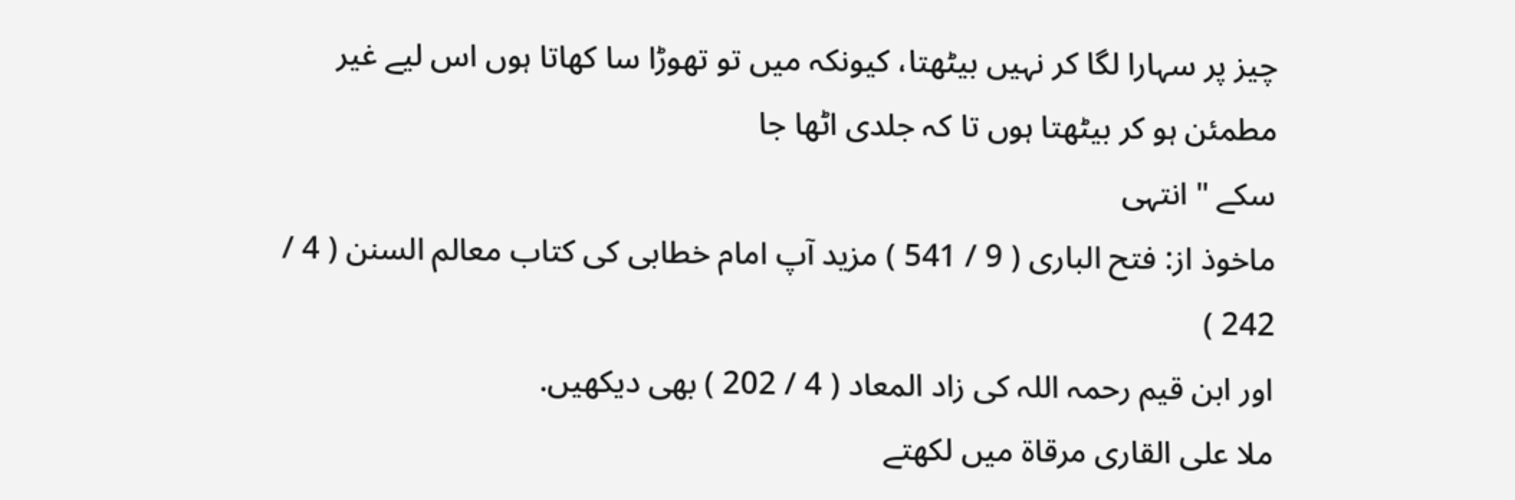چيز پر سہارا لگا كر نہيں بيٹھتا، كيونكہ ميں تو تھوڑا سا كھاتا ہوں اس ليے غير مطمئن ہو كر بيٹھتا ہوں تا كہ جلدى اٹھا جا
سكے " انتہى
ماخوذ از: فتح البارى ( 9 / 541 ) مزيد آپ امام خطابى كى كتاب معالم السنن ( 4 / 242 )
اور ابن قيم رحمہ اللہ كى زاد المعاد ( 4 / 202 ) بھى ديكھيں.
ملا على القارى مرقاۃ ميں لكھتے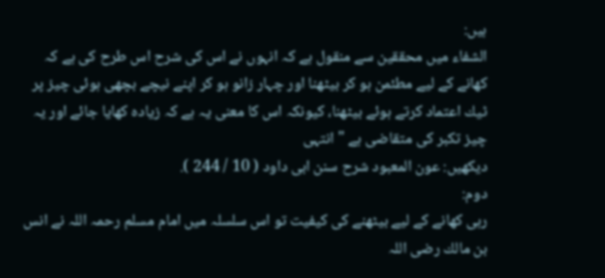ہيں:
الشفاء ميں محققين سے منقول ہے كہ انہوں نے اس كى شرح اس طرح كى ہے كہ كھانے كے ليے مطئمن ہو كر بيٹھنا اور چہار زانو ہو كر اپنے نيچے بچھى ہوئى چيز پر ٹيك اعتماد كرتے ہوئے بيٹھنا، كيونكہ اس كا معنى يہ ہے كہ زيادہ كھايا جائے اور يہ چيز تكبر كى متقاضى ہے " انتہى
ديكھيں: عون المعبود شرح سنن ابى داود ( 10 / 244 ).
دوم:
رہى كھانے كے ليے بيٹھنے كى كيفيت تو اس سلسلہ ميں امام مسلم رحمہ اللہ نے انس بن مالك رضى اللہ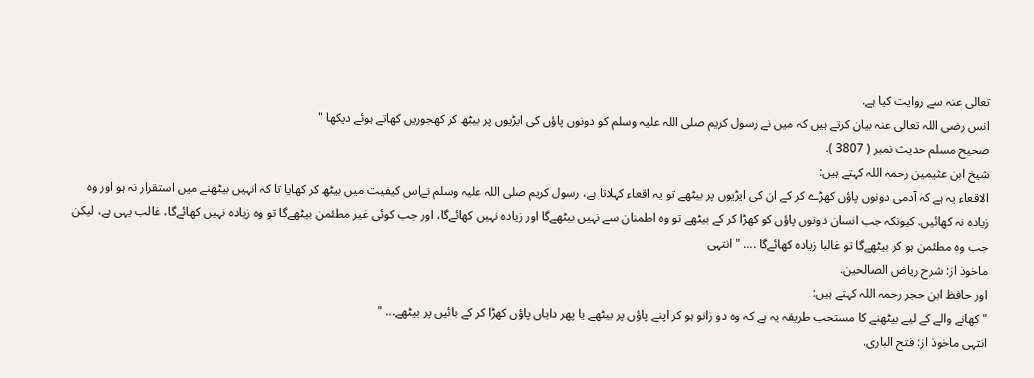تعالى عنہ سے روايت كيا ہے.
انس رضى اللہ تعالى عنہ بيان كرتے ہيں كہ ميں نے رسول كريم صلى اللہ عليہ وسلم كو دونوں پاؤں كى ايڑيوں پر بيٹھ كر كھجوريں كھاتے ہوئے ديكھا "
صحيح مسلم حديث نمبر ( 3807 ).
شيخ ابن عثيمين رحمہ اللہ كہتے ہيں:
الاقعاء يہ ہے كہ آدمى دونوں پاؤں كھڑے كر كے ان كى ايڑيوں پر بيٹھے تو يہ اقعاء كہلاتا ہے، رسول كريم صلى اللہ عليہ وسلم نےاس كيفيت ميں بيٹھ كر كھايا تا كہ انہيں بيٹھنے ميں استقرار نہ ہو اور وہ زيادہ نہ كھائيں. كيونكہ جب انسان دونوں پاؤں كو كھڑا كر كے بيٹھے تو وہ اطمنان سے نہيں بيٹھےگا اور زيادہ نہيں كھائےگا، اور جب كوئى غير مطئمن بيٹھےگا تو وہ زيادہ نہيں كھائےگا، غالب يہى ہے، ليكن جب وہ مطئمن ہو كر بيٹھےگا تو غالبا زيادہ كھائےگا .... " انتہى
ماخوذ از: شرح رياض الصالحين.
اور حافظ ابن حجر رحمہ اللہ كہتے ہيں:
" كھانے والے كے ليے بيٹھنے كا مستحب طريقہ يہ ہے كہ وہ دو زانو ہو كر اپنے پاؤں پر بيٹھے يا پھر داياں پاؤں كھڑا كر كے بائيں پر بيٹھے... "
انتہى ماخوذ از: فتح البارى.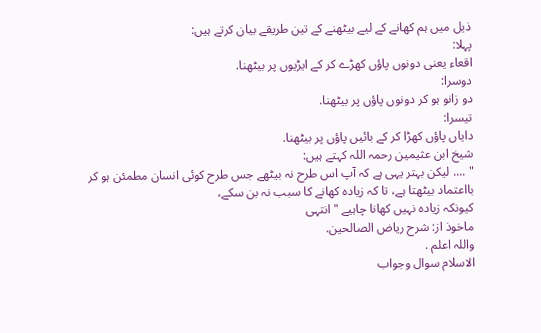ذيل ميں ہم كھانے كے ليے بيٹھنے كے تين طريقے بيان كرتے ہيں:
پہلا:
اقعاء يعنى دونوں پاؤں كھڑے كر كے ايڑيوں پر بيٹھنا.
دوسرا:
دو زانو ہو كر دونوں پاؤں پر بيٹھنا.
تيسرا:
داياں پاؤں كھڑا كر كے بائيں پاؤں پر بيٹھنا.
شيخ ابن عثيمين رحمہ اللہ كہتے ہيں:
" .... ليكن بہتر يہى ہے كہ آپ اس طرح نہ بيٹھے جس طرح كوئى انسان مطمئن ہو كر بااعتماد بيٹھتا ہے، تا كہ زيادہ كھانے كا سبب نہ بن سكے،
كيونكہ زيادہ نہيں كھانا چاہيے " انتہى
ماخوذ از: شرح رياض الصالحين.
واللہ اعلم .
الاسلام سوال وجواب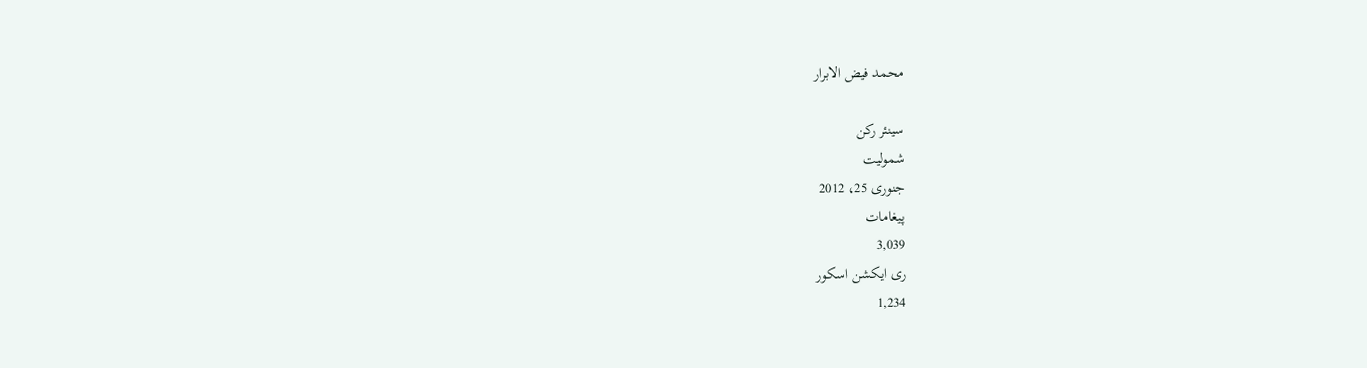محمد فیض الابرار

سینئر رکن
شمولیت
جنوری 25، 2012
پیغامات
3,039
ری ایکشن اسکور
1,234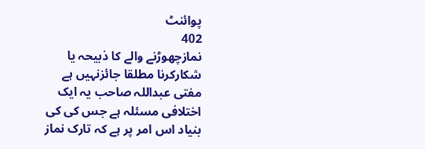پوائنٹ
402
نمازچھوڑنے والے کا ذبیحہ یا شکارکرنا مطلقا جائزنہیں ہے
مفتی عبداللہ صاحب یہ ایک اختلافی مسئلہ ہے جس کی کی بنیاد اس امر پر ہے کہ تارک نماز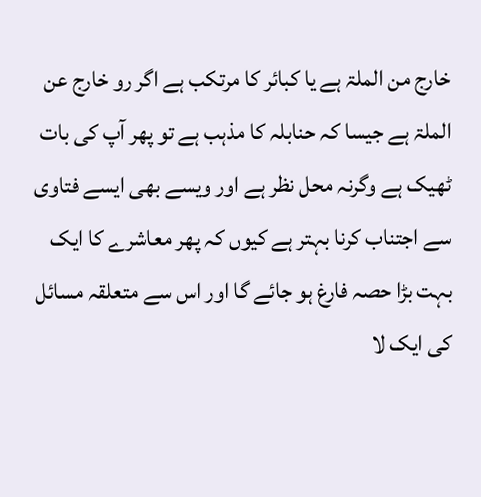خارج من الملۃ ہے یا کبائر کا مرتکب ہے اگر رو خارج عن الملۃ ہے جیسا کہ حنابلہ کا مذہب ہے تو پھر آپ کی بات ٹھیک ہے وگرنہ محل نظر ہے اور ویسے بھی ایسے فتاوی سے اجتناب کرنا بہتر ہے کیوں کہ پھر معاشرے کا ایک بہت بڑا حصہ فارغ ہو جائے گا اور اس سے متعلقہ مسائل کی ایک لا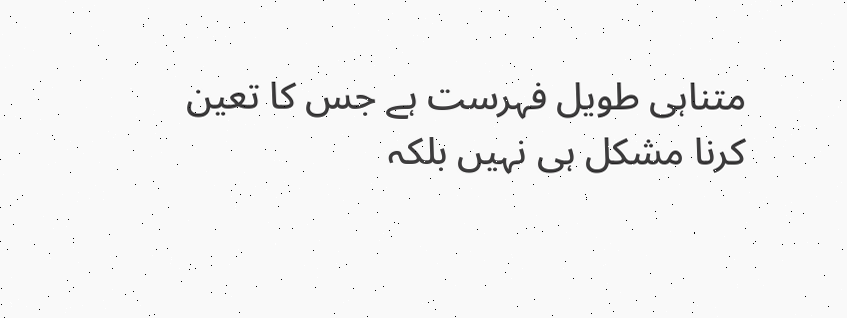متناہی طویل فہرست ہے جس کا تعین کرنا مشکل ہی نہیں بلکہ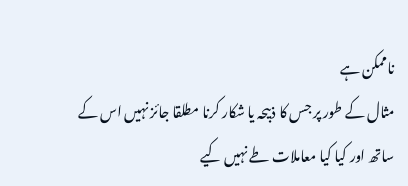ناممکن ہے
مثال کے طور پر جس کا ذبیحہ یا شکار کرنا مطلقا جائز نہیں اس کے ساتھ اور کیا کیا معاملات طے نہیں کیے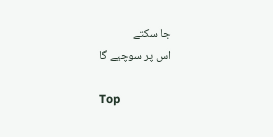جا سکتے
اس پر سوچیے گا

Top